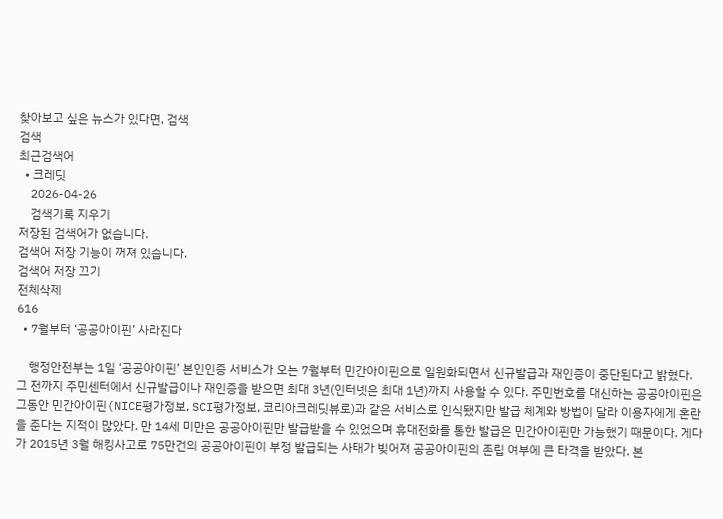찾아보고 싶은 뉴스가 있다면, 검색
검색
최근검색어
  • 크레딧
    2026-04-26
    검색기록 지우기
저장된 검색어가 없습니다.
검색어 저장 기능이 꺼져 있습니다.
검색어 저장 끄기
전체삭제
616
  • 7월부터 ‘공공아이핀’ 사라진다

    행정안전부는 1일 ‘공공아이핀’ 본인인증 서비스가 오는 7월부터 민간아이핀으로 일원화되면서 신규발급과 재인증이 중단된다고 밝혔다. 그 전까지 주민센터에서 신규발급이나 재인증을 받으면 최대 3년(인터넷은 최대 1년)까지 사용할 수 있다. 주민번호를 대신하는 공공아이핀은 그동안 민간아이핀(NICE평가정보, SCI평가정보, 코리아크레딧뷰로)과 같은 서비스로 인식됐지만 발급 체계와 방법이 달라 이용자에게 혼란을 준다는 지적이 많았다. 만 14세 미만은 공공아이핀만 발급받을 수 있었으며 휴대전화를 통한 발급은 민간아이핀만 가능했기 때문이다. 게다가 2015년 3월 해킹사고로 75만건의 공공아이핀이 부정 발급되는 사태가 빚어져 공공아이핀의 존립 여부에 큰 타격을 받았다. 본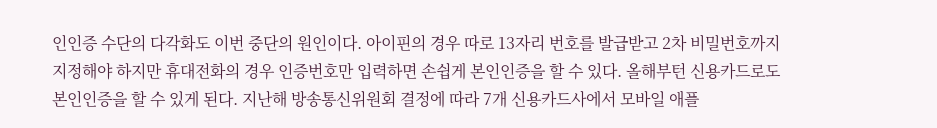인인증 수단의 다각화도 이번 중단의 원인이다. 아이핀의 경우 따로 13자리 번호를 발급받고 2차 비밀번호까지 지정해야 하지만 휴대전화의 경우 인증번호만 입력하면 손쉽게 본인인증을 할 수 있다. 올해부턴 신용카드로도 본인인증을 할 수 있게 된다. 지난해 방송통신위원회 결정에 따라 7개 신용카드사에서 모바일 애플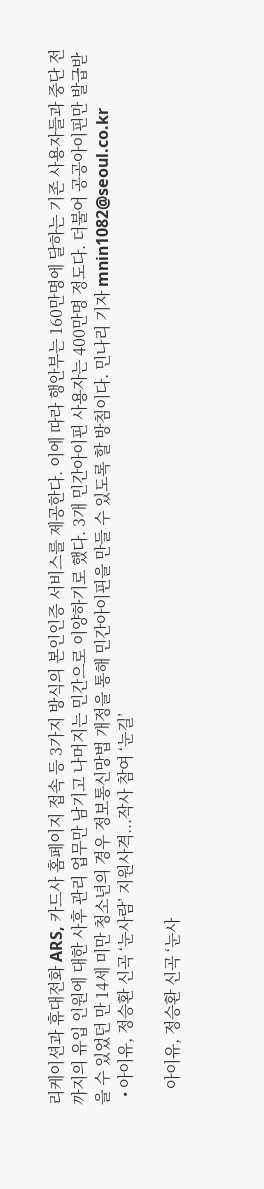리케이션과 휴대전화 ARS, 카드사 홈페이지 접속 등 3가지 방식의 본인인증 서비스를 제공한다. 이에 따라 행안부는 160만명에 달하는 기존 사용자들과 중단 전까지의 유입 인원에 대한 사후 관리 업무만 남기고 나머지는 민간으로 이양하기로 했다. 3개 민간아이핀 사용자는 400만명 정도다. 더불어 공공아이핀만 발급받을 수 있었던 만 14세 미만 청소년의 경우 정보통신망법 개정을 통해 민간아이핀을 만들 수 있도록 할 방침이다. 민나리 기자 mnin1082@seoul.co.kr
  • 아이유, 정승환 신곡 ‘눈사람’ 지원사격...작사 참여 ‘눈길’

    아이유, 정승환 신곡 ‘눈사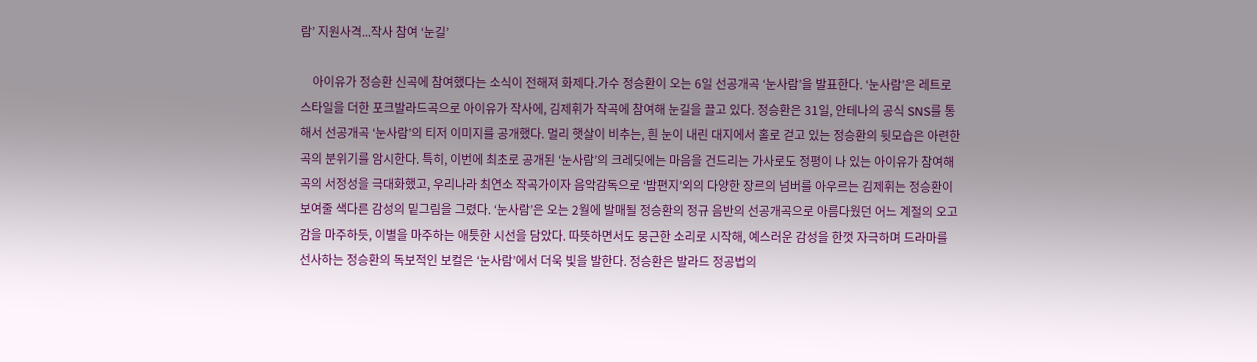람’ 지원사격...작사 참여 ‘눈길’

    아이유가 정승환 신곡에 참여했다는 소식이 전해져 화제다.가수 정승환이 오는 6일 선공개곡 ‘눈사람’을 발표한다. ‘눈사람’은 레트로 스타일을 더한 포크발라드곡으로 아이유가 작사에, 김제휘가 작곡에 참여해 눈길을 끌고 있다. 정승환은 31일, 안테나의 공식 SNS를 통해서 선공개곡 ‘눈사람’의 티저 이미지를 공개했다. 멀리 햇살이 비추는, 흰 눈이 내린 대지에서 홀로 걷고 있는 정승환의 뒷모습은 아련한 곡의 분위기를 암시한다. 특히, 이번에 최초로 공개된 ‘눈사람’의 크레딧에는 마음을 건드리는 가사로도 정평이 나 있는 아이유가 참여해 곡의 서정성을 극대화했고, 우리나라 최연소 작곡가이자 음악감독으로 ‘밤편지’외의 다양한 장르의 넘버를 아우르는 김제휘는 정승환이 보여줄 색다른 감성의 밑그림을 그렸다. ‘눈사람’은 오는 2월에 발매될 정승환의 정규 음반의 선공개곡으로 아름다웠던 어느 계절의 오고 감을 마주하듯, 이별을 마주하는 애틋한 시선을 담았다. 따뜻하면서도 뭉근한 소리로 시작해, 예스러운 감성을 한껏 자극하며 드라마를 선사하는 정승환의 독보적인 보컬은 ‘눈사람’에서 더욱 빛을 발한다. 정승환은 발라드 정공법의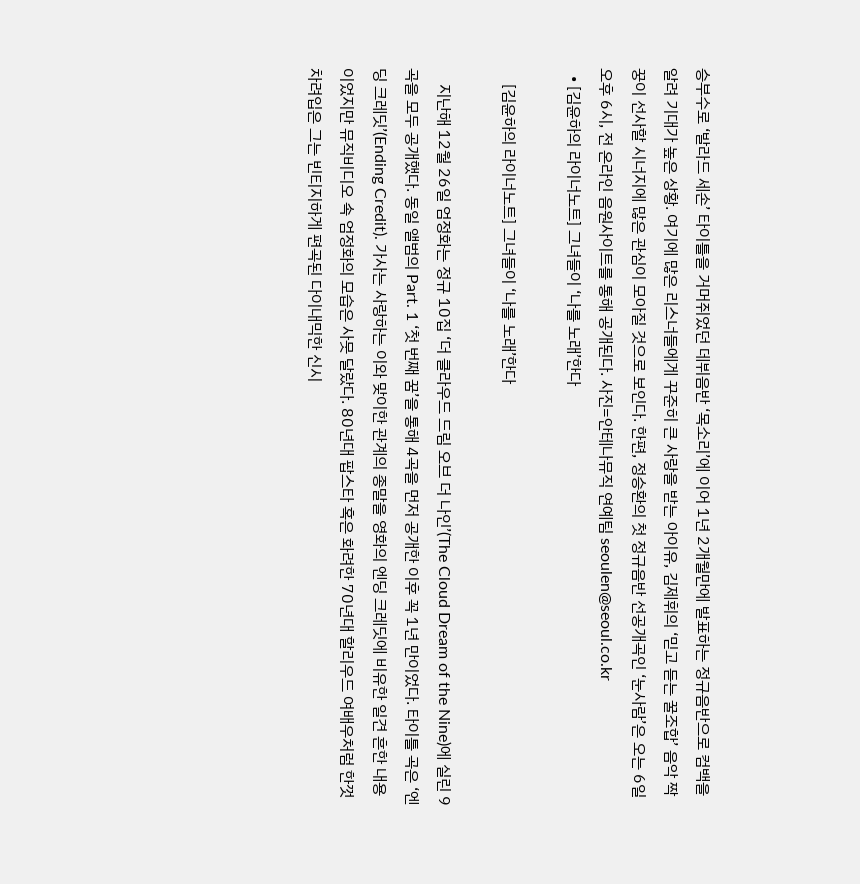승부수로 ‘발라드 세손’ 타이틀을 거머쥐었던 데뷔음반 ‘목소리’에 이어 1년 2개월만에 발표하는 정규음반으로 컴백을 알려 기대가 높은 상황. 여기에 많은 리스너들에게 꾸준히 큰 사랑을 받는 아이유, 김제휘의 ‘믿고 듣는 꿀조합’ 음악 짝꿍이 선사할 시너지에 많은 관심이 모아질 것으로 보인다. 한편, 정승환의 첫 정규음반 선공개곡인 ‘눈사람’은 오는 6일 오후 6시, 전 온라인 음원사이트를 통해 공개된다. 사진=안테나뮤직 연예팀 seoulen@seoul.co.kr
  • [김윤하의 라이너노트] 그녀들이 ‘나를 노래’한다

    [김윤하의 라이너노트] 그녀들이 ‘나를 노래’한다

    지난해 12월 26일 엄정화는 정규 10집 ‘더 클라우드 드림 오브 더 나인’(The Cloud Dream of the Nine)에 실린 9곡을 모두 공개했다. 동일 앨범의 Part. 1 ‘첫 번째 꿈’을 통해 4곡을 먼저 공개한 이후 꼭 1년 만이었다. 타이틀 곡은 ‘엔딩 크레딧’(Ending Credit). 가사는 사랑하는 이와 맞이한 관계의 종말을 영화의 엔딩 크레딧에 비유한 일견 흔한 내용이었지만 뮤직비디오 속 엄정화의 모습은 사뭇 달랐다. 80년대 팝스타 혹은 화려한 70년대 할리우드 여배우처럼 한껏 차려입은 그는 빈티지하게 편곡된 다이내믹한 신시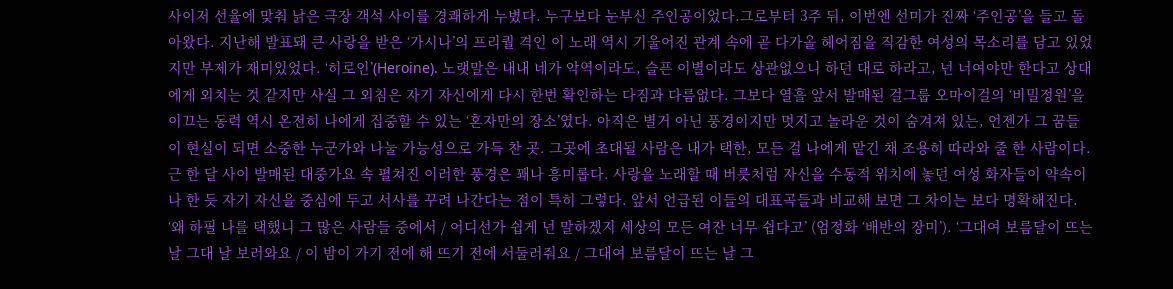사이저 선율에 맞춰 낡은 극장 객석 사이를 경쾌하게 누볐다. 누구보다 눈부신 주인공이었다.그로부터 3주 뒤, 이번엔 선미가 진짜 ‘주인공’을 들고 돌아왔다. 지난해 발표돼 큰 사랑을 받은 ‘가시나’의 프리퀄 격인 이 노래 역시 기울어진 관계 속에 곧 다가올 헤어짐을 직감한 여성의 목소리를 담고 있었지만 부제가 재미있었다. ‘히로인’(Heroine). 노랫말은 내내 네가 악역이라도, 슬픈 이별이라도 상관없으니 하던 대로 하라고, 넌 너여야만 한다고 상대에게 외치는 것 같지만 사실 그 외침은 자기 자신에게 다시 한번 확인하는 다짐과 다름없다. 그보다 열흘 앞서 발매된 걸그룹 오마이걸의 ‘비밀정원’을 이끄는 동력 역시 온전히 나에게 집중할 수 있는 ‘혼자만의 장소’였다. 아직은 별거 아닌 풍경이지만 멋지고 놀라운 것이 숨겨져 있는, 언젠가 그 꿈들이 현실이 되면 소중한 누군가와 나눌 가능성으로 가득 찬 곳. 그곳에 초대될 사람은 내가 택한, 모든 걸 나에게 맡긴 채 조용히 따라와 줄 한 사람이다.근 한 달 사이 발매된 대중가요 속 펼쳐진 이러한 풍경은 꽤나 흥미롭다. 사랑을 노래할 때 버릇처럼 자신을 수동적 위치에 놓던 여성 화자들이 약속이나 한 듯 자기 자신을 중심에 두고 서사를 꾸려 나간다는 점이 특히 그렇다. 앞서 언급된 이들의 대표곡들과 비교해 보면 그 차이는 보다 명확해진다. ‘왜 하필 나를 택했니 그 많은 사람들 중에서 / 어디선가 쉽게 넌 말하겠지 세상의 모든 여잔 너무 쉽다고’ (엄정화 ‘배반의 장미’). ‘그대여 보름달이 뜨는 날 그대 날 보러와요 / 이 밤이 가기 전에 해 뜨기 전에 서둘러줘요 / 그대여 보름달이 뜨는 날 그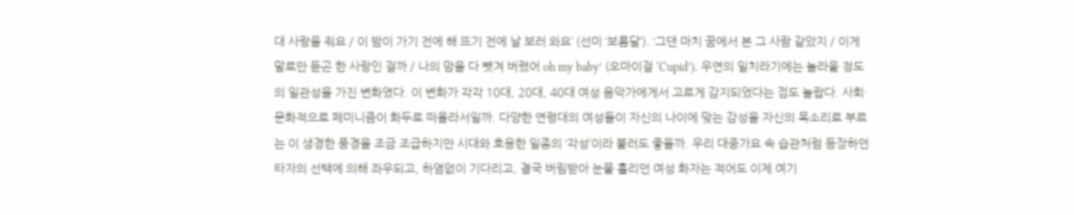대 사랑을 줘요 / 이 밤이 가기 전에 해 뜨기 전에 날 보러 와요’ (선미 ‘보름달’). ‘그댄 마치 꿈에서 본 그 사람 같았지 / 이게 말로만 듣곤 한 사랑인 걸까 / 나의 맘을 다 뺏겨 버렸어 oh my baby’ (오마이걸 ‘Cupid’). 우연의 일치라기에는 놀라울 정도의 일관성을 가진 변화였다. 이 변화가 각각 10대, 20대, 40대 여성 음악가에게서 고르게 감지되었다는 점도 놀랍다. 사회·문화적으로 페미니즘이 화두로 떠올라서일까. 다양한 연령대의 여성들이 자신의 나이에 맞는 감성을 자신의 목소리로 부르는 이 생경한 풍경을 조금 조급하지만 시대와 호응한 일종의 ‘각성’이라 불러도 좋을까. 우리 대중가요 속 습관처럼 등장하던 타자의 선택에 의해 좌우되고, 하염없이 기다리고, 결국 버림받아 눈물 흘리던 여성 화자는 적어도 이제 여기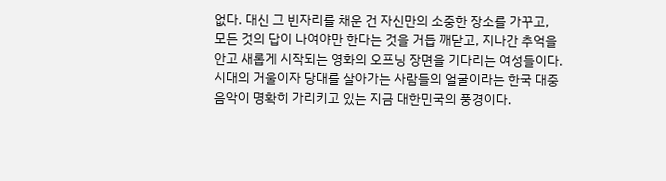없다. 대신 그 빈자리를 채운 건 자신만의 소중한 장소를 가꾸고, 모든 것의 답이 나여야만 한다는 것을 거듭 깨닫고, 지나간 추억을 안고 새롭게 시작되는 영화의 오프닝 장면을 기다리는 여성들이다. 시대의 거울이자 당대를 살아가는 사람들의 얼굴이라는 한국 대중음악이 명확히 가리키고 있는 지금 대한민국의 풍경이다.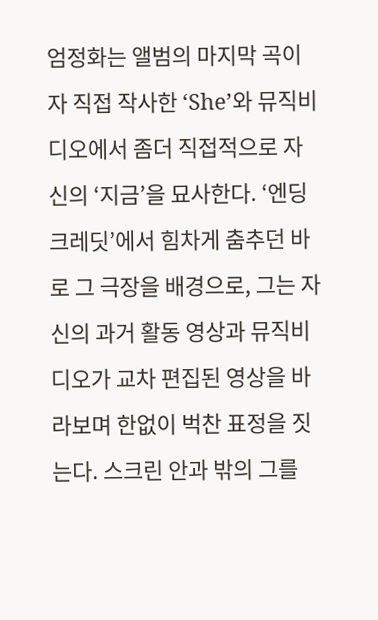엄정화는 앨범의 마지막 곡이자 직접 작사한 ‘She’와 뮤직비디오에서 좀더 직접적으로 자신의 ‘지금’을 묘사한다. ‘엔딩 크레딧’에서 힘차게 춤추던 바로 그 극장을 배경으로, 그는 자신의 과거 활동 영상과 뮤직비디오가 교차 편집된 영상을 바라보며 한없이 벅찬 표정을 짓는다. 스크린 안과 밖의 그를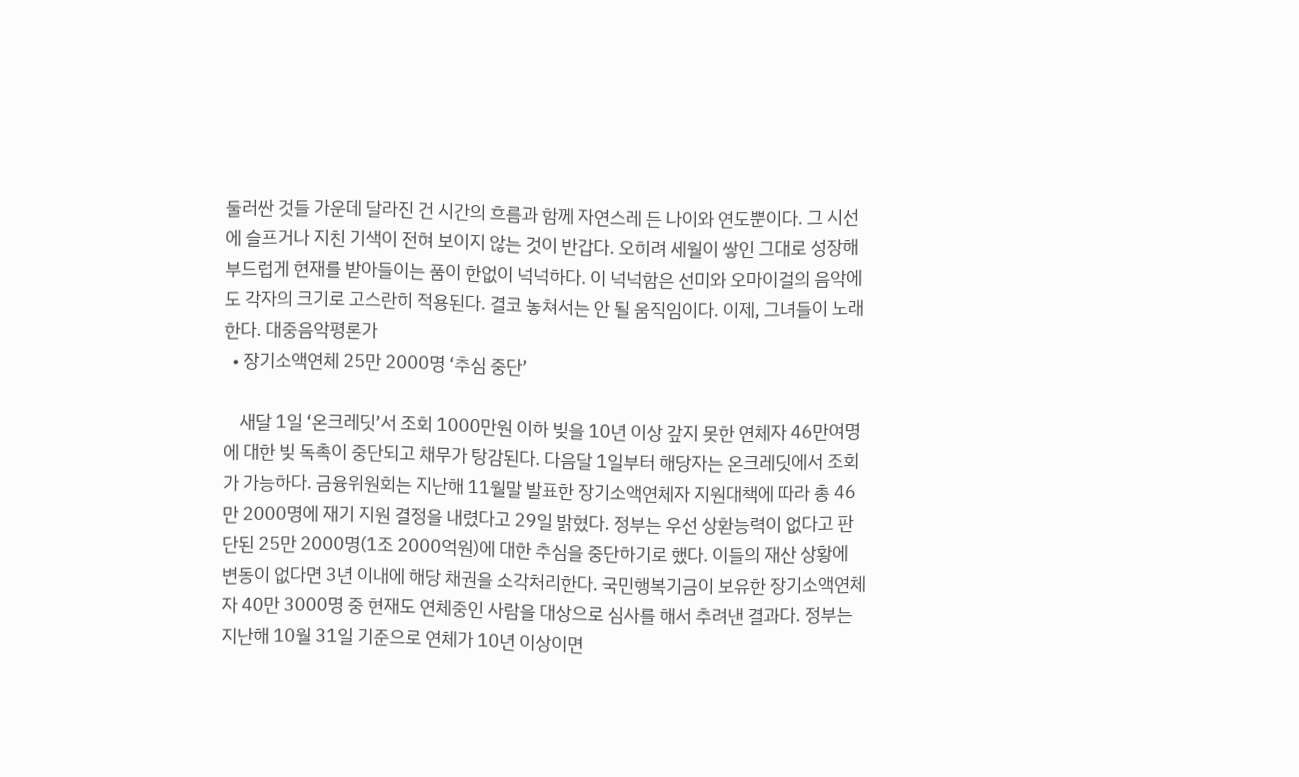둘러싼 것들 가운데 달라진 건 시간의 흐름과 함께 자연스레 든 나이와 연도뿐이다. 그 시선에 슬프거나 지친 기색이 전혀 보이지 않는 것이 반갑다. 오히려 세월이 쌓인 그대로 성장해 부드럽게 현재를 받아들이는 품이 한없이 넉넉하다. 이 넉넉함은 선미와 오마이걸의 음악에도 각자의 크기로 고스란히 적용된다. 결코 놓쳐서는 안 될 움직임이다. 이제, 그녀들이 노래한다. 대중음악평론가
  • 장기소액연체 25만 2000명 ‘추심 중단’

    새달 1일 ‘온크레딧’서 조회 1000만원 이하 빚을 10년 이상 갚지 못한 연체자 46만여명에 대한 빚 독촉이 중단되고 채무가 탕감된다. 다음달 1일부터 해당자는 온크레딧에서 조회가 가능하다. 금융위원회는 지난해 11월말 발표한 장기소액연체자 지원대책에 따라 총 46만 2000명에 재기 지원 결정을 내렸다고 29일 밝혔다. 정부는 우선 상환능력이 없다고 판단된 25만 2000명(1조 2000억원)에 대한 추심을 중단하기로 했다. 이들의 재산 상황에 변동이 없다면 3년 이내에 해당 채권을 소각처리한다. 국민행복기금이 보유한 장기소액연체자 40만 3000명 중 현재도 연체중인 사람을 대상으로 심사를 해서 추려낸 결과다. 정부는 지난해 10월 31일 기준으로 연체가 10년 이상이면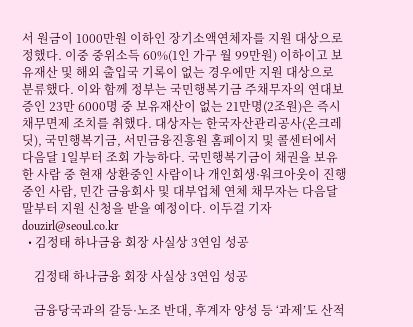서 원금이 1000만원 이하인 장기소액연체자를 지원 대상으로 정했다. 이중 중위소득 60%(1인 가구 월 99만원) 이하이고 보유재산 및 해외 출입국 기록이 없는 경우에만 지원 대상으로 분류했다. 이와 함께 정부는 국민행복기금 주채무자의 연대보증인 23만 6000명 중 보유재산이 없는 21만명(2조원)은 즉시 채무면제 조치를 취했다. 대상자는 한국자산관리공사(온크레딧), 국민행복기금, 서민금융진흥원 홈페이지 및 콜센터에서 다음달 1일부터 조회 가능하다. 국민행복기금이 채권을 보유한 사람 중 현재 상환중인 사람이나 개인회생·워크아웃이 진행중인 사람, 민간 금융회사 및 대부업체 연체 채무자는 다음달 말부터 지원 신청을 받을 예정이다. 이두걸 기자 douzirl@seoul.co.kr
  • 김정태 하나금융 회장 사실상 3연임 성공

    김정태 하나금융 회장 사실상 3연임 성공

    금융당국과의 갈등·노조 반대, 후계자 양성 등 ‘과제’도 산적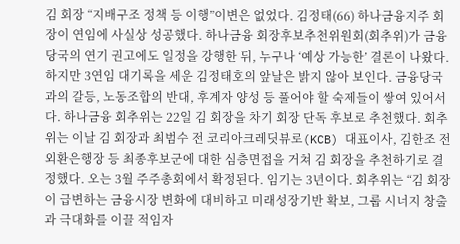김 회장 “지배구조 정책 등 이행”이변은 없었다. 김정태(66) 하나금융지주 회장이 연임에 사실상 성공했다. 하나금융 회장후보추천위원회(회추위)가 금융당국의 연기 권고에도 일정을 강행한 뒤, 누구나 ‘예상 가능한’ 결론이 나왔다. 하지만 3연임 대기록을 세운 김정태호의 앞날은 밝지 않아 보인다. 금융당국과의 갈등, 노동조합의 반대, 후계자 양성 등 풀어야 할 숙제들이 쌓여 있어서다. 하나금융 회추위는 22일 김 회장을 차기 회장 단독 후보로 추천했다. 회추위는 이날 김 회장과 최범수 전 코리아크레딧뷰로(KCB) 대표이사, 김한조 전 외환은행장 등 최종후보군에 대한 심층면접을 거쳐 김 회장을 추천하기로 결정했다. 오는 3월 주주총회에서 확정된다. 임기는 3년이다. 회추위는 “김 회장이 급변하는 금융시장 변화에 대비하고 미래성장기반 확보, 그룹 시너지 창출과 극대화를 이끌 적임자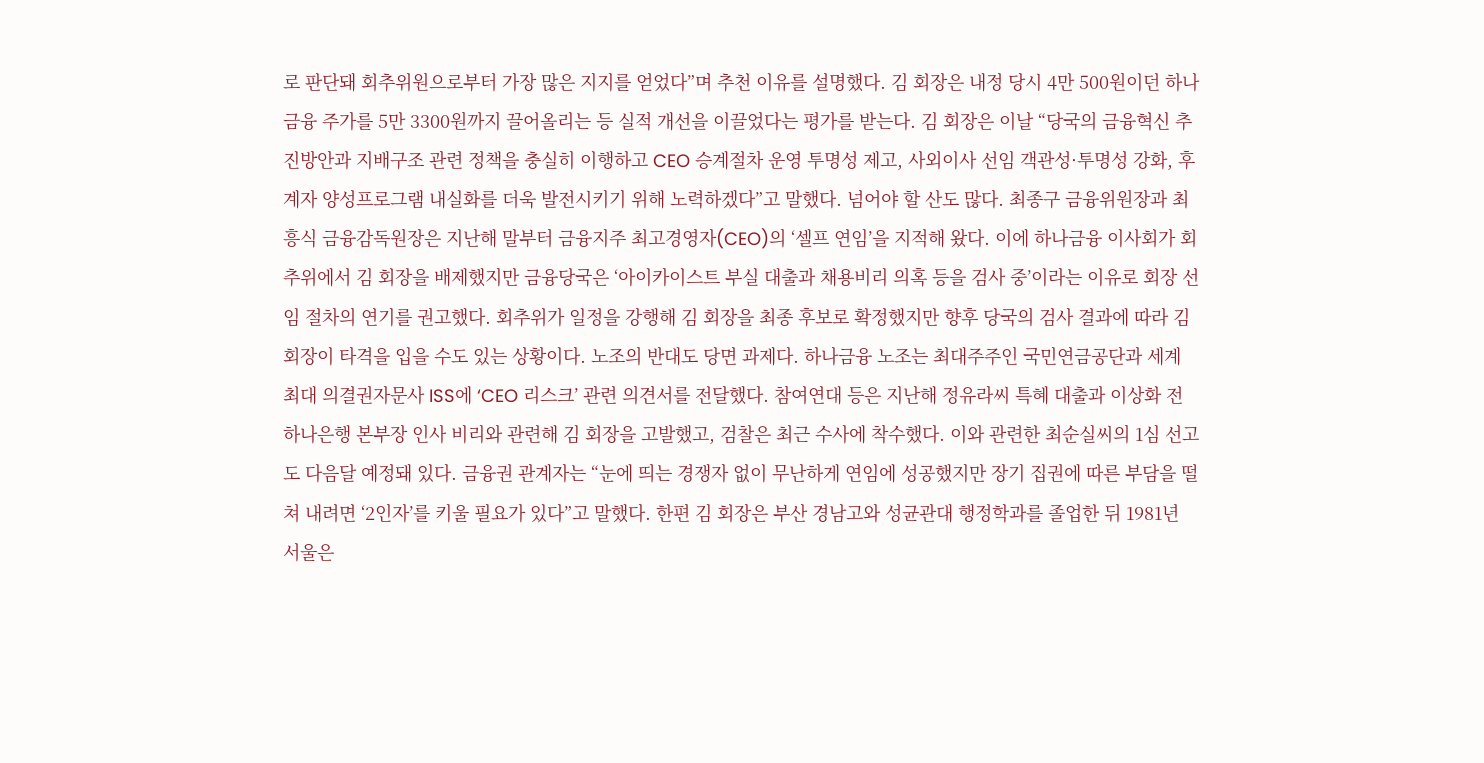로 판단돼 회추위원으로부터 가장 많은 지지를 얻었다”며 추천 이유를 설명했다. 김 회장은 내정 당시 4만 500원이던 하나금융 주가를 5만 3300원까지 끌어올리는 등 실적 개선을 이끌었다는 평가를 받는다. 김 회장은 이날 “당국의 금융혁신 추진방안과 지배구조 관련 정책을 충실히 이행하고 CEO 승계절차 운영 투명성 제고, 사외이사 선임 객관성·투명성 강화, 후계자 양성프로그램 내실화를 더욱 발전시키기 위해 노력하겠다”고 말했다. 넘어야 할 산도 많다. 최종구 금융위원장과 최흥식 금융감독원장은 지난해 말부터 금융지주 최고경영자(CEO)의 ‘셀프 연임’을 지적해 왔다. 이에 하나금융 이사회가 회추위에서 김 회장을 배제했지만 금융당국은 ‘아이카이스트 부실 대출과 채용비리 의혹 등을 검사 중’이라는 이유로 회장 선임 절차의 연기를 권고했다. 회추위가 일정을 강행해 김 회장을 최종 후보로 확정했지만 향후 당국의 검사 결과에 따라 김 회장이 타격을 입을 수도 있는 상황이다. 노조의 반대도 당면 과제다. 하나금융 노조는 최대주주인 국민연금공단과 세계 최대 의결권자문사 ISS에 ‘CEO 리스크’ 관련 의견서를 전달했다. 참여연대 등은 지난해 정유라씨 특혜 대출과 이상화 전 하나은행 본부장 인사 비리와 관련해 김 회장을 고발했고, 검찰은 최근 수사에 착수했다. 이와 관련한 최순실씨의 1심 선고도 다음달 예정돼 있다. 금융권 관계자는 “눈에 띄는 경쟁자 없이 무난하게 연임에 성공했지만 장기 집권에 따른 부담을 떨쳐 내려면 ‘2인자’를 키울 필요가 있다”고 말했다. 한편 김 회장은 부산 경남고와 성균관대 행정학과를 졸업한 뒤 1981년 서울은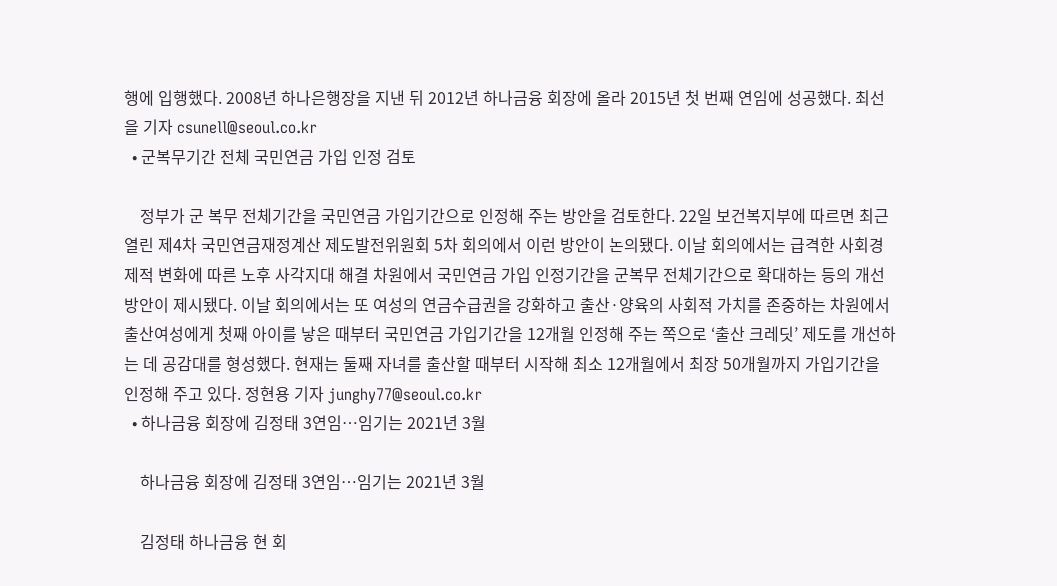행에 입행했다. 2008년 하나은행장을 지낸 뒤 2012년 하나금융 회장에 올라 2015년 첫 번째 연임에 성공했다. 최선을 기자 csunell@seoul.co.kr
  • 군복무기간 전체 국민연금 가입 인정 검토

    정부가 군 복무 전체기간을 국민연금 가입기간으로 인정해 주는 방안을 검토한다. 22일 보건복지부에 따르면 최근 열린 제4차 국민연금재정계산 제도발전위원회 5차 회의에서 이런 방안이 논의됐다. 이날 회의에서는 급격한 사회경제적 변화에 따른 노후 사각지대 해결 차원에서 국민연금 가입 인정기간을 군복무 전체기간으로 확대하는 등의 개선방안이 제시됐다. 이날 회의에서는 또 여성의 연금수급권을 강화하고 출산·양육의 사회적 가치를 존중하는 차원에서 출산여성에게 첫째 아이를 낳은 때부터 국민연금 가입기간을 12개월 인정해 주는 쪽으로 ‘출산 크레딧’ 제도를 개선하는 데 공감대를 형성했다. 현재는 둘째 자녀를 출산할 때부터 시작해 최소 12개월에서 최장 50개월까지 가입기간을 인정해 주고 있다. 정현용 기자 junghy77@seoul.co.kr
  • 하나금융 회장에 김정태 3연임…임기는 2021년 3월

    하나금융 회장에 김정태 3연임…임기는 2021년 3월

    김정태 하나금융 현 회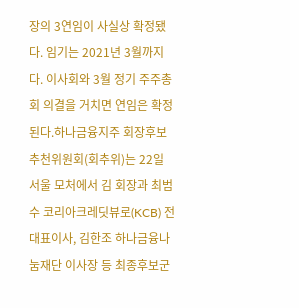장의 3연임이 사실상 확정됐다. 임기는 2021년 3월까지다. 이사회와 3월 정기 주주총회 의결을 거치면 연임은 확정된다.하나금융지주 회장후보추천위원회(회추위)는 22일 서울 모처에서 김 회장과 최범수 코리아크레딧뷰로(KCB) 전 대표이사, 김한조 하나금융나눔재단 이사장 등 최종후보군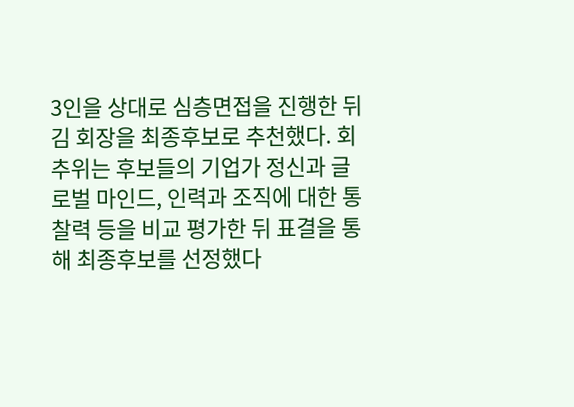3인을 상대로 심층면접을 진행한 뒤 김 회장을 최종후보로 추천했다. 회추위는 후보들의 기업가 정신과 글로벌 마인드, 인력과 조직에 대한 통찰력 등을 비교 평가한 뒤 표결을 통해 최종후보를 선정했다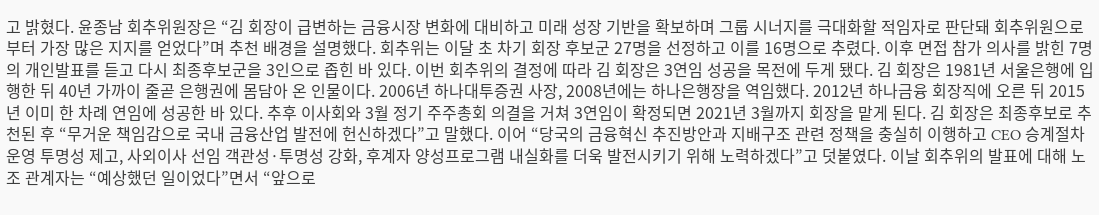고 밝혔다. 윤종남 회추위원장은 “김 회장이 급변하는 금융시장 변화에 대비하고 미래 성장 기반을 확보하며 그룹 시너지를 극대화할 적임자로 판단돼 회추위원으로부터 가장 많은 지지를 얻었다”며 추천 배경을 설명했다. 회추위는 이달 초 차기 회장 후보군 27명을 선정하고 이를 16명으로 추렸다. 이후 면접 참가 의사를 밝힌 7명의 개인발표를 듣고 다시 최종후보군을 3인으로 좁힌 바 있다. 이번 회추위의 결정에 따라 김 회장은 3연임 성공을 목전에 두게 됐다. 김 회장은 1981년 서울은행에 입행한 뒤 40년 가까이 줄곧 은행권에 몸담아 온 인물이다. 2006년 하나대투증권 사장, 2008년에는 하나은행장을 역임했다. 2012년 하나금융 회장직에 오른 뒤 2015년 이미 한 차례 연임에 성공한 바 있다. 추후 이사회와 3월 정기 주주총회 의결을 거쳐 3연임이 확정되면 2021년 3월까지 회장을 맡게 된다. 김 회장은 최종후보로 추천된 후 “무거운 책임감으로 국내 금융산업 발전에 헌신하겠다”고 말했다. 이어 “당국의 금융혁신 추진방안과 지배구조 관련 정책을 충실히 이행하고 CEO 승계절차 운영 투명성 제고, 사외이사 선임 객관성·투명성 강화, 후계자 양성프로그램 내실화를 더욱 발전시키기 위해 노력하겠다”고 덧붙였다. 이날 회추위의 발표에 대해 노조 관계자는 “예상했던 일이었다”면서 “앞으로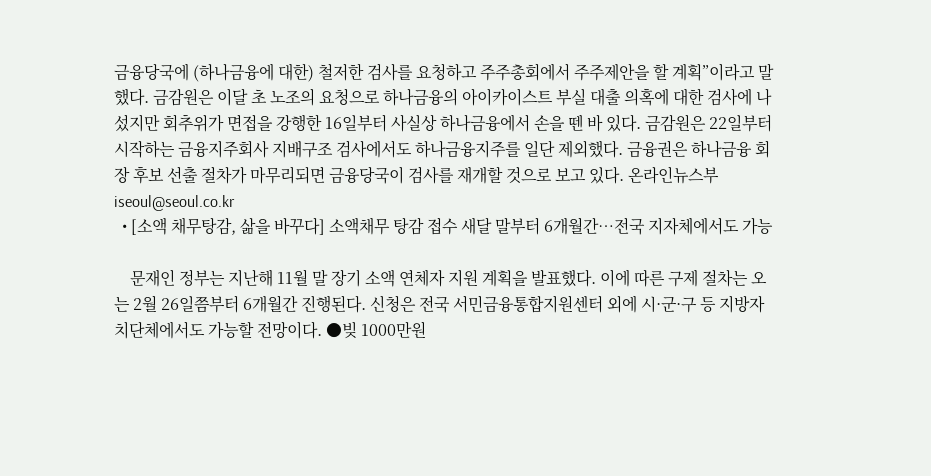금융당국에 (하나금융에 대한) 철저한 검사를 요청하고 주주총회에서 주주제안을 할 계획”이라고 말했다. 금감원은 이달 초 노조의 요청으로 하나금융의 아이카이스트 부실 대출 의혹에 대한 검사에 나섰지만 회추위가 면접을 강행한 16일부터 사실상 하나금융에서 손을 뗀 바 있다. 금감원은 22일부터 시작하는 금융지주회사 지배구조 검사에서도 하나금융지주를 일단 제외했다. 금융권은 하나금융 회장 후보 선출 절차가 마무리되면 금융당국이 검사를 재개할 것으로 보고 있다. 온라인뉴스부 iseoul@seoul.co.kr
  • [소액 채무탕감, 삶을 바꾸다] 소액채무 탕감 접수 새달 말부터 6개월간…전국 지자체에서도 가능

    문재인 정부는 지난해 11월 말 장기 소액 연체자 지원 계획을 발표했다. 이에 따른 구제 절차는 오는 2월 26일쯤부터 6개월간 진행된다. 신청은 전국 서민금융통합지원센터 외에 시·군·구 등 지방자치단체에서도 가능할 전망이다. ●빚 1000만원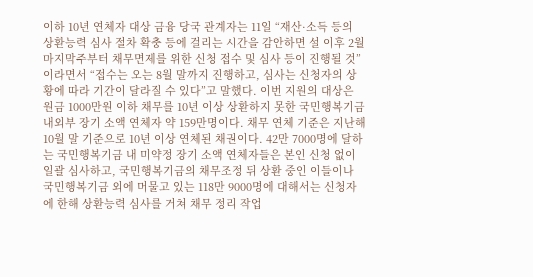이하 10년 연체자 대상 금융 당국 관계자는 11일 “재산·소득 등의 상환능력 심사 절차 확충 등에 걸리는 시간을 감안하면 설 이후 2월 마지막주부터 채무면제를 위한 신청 접수 및 심사 등이 진행될 것”이라면서 “접수는 오는 8월 말까지 진행하고, 심사는 신청자의 상황에 따라 기간이 달라질 수 있다”고 말했다. 이번 지원의 대상은 원금 1000만원 이하 채무를 10년 이상 상환하지 못한 국민행복기금 내외부 장기 소액 연체자 약 159만명이다. 채무 연체 기준은 지난해 10월 말 기준으로 10년 이상 연체된 채권이다. 42만 7000명에 달하는 국민행복기금 내 미약정 장기 소액 연체자들은 본인 신청 없이 일괄 심사하고, 국민행복기금의 채무조정 뒤 상환 중인 이들이나 국민행복기금 외에 머물고 있는 118만 9000명에 대해서는 신청자에 한해 상환능력 심사를 거쳐 채무 정리 작업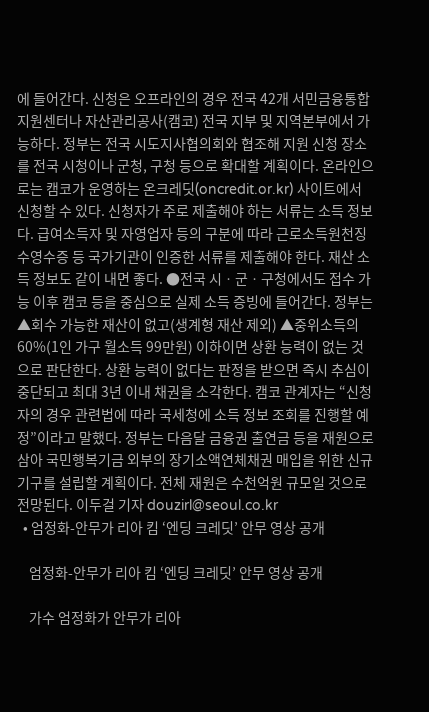에 들어간다. 신청은 오프라인의 경우 전국 42개 서민금융통합지원센터나 자산관리공사(캠코) 전국 지부 및 지역본부에서 가능하다. 정부는 전국 시도지사협의회와 협조해 지원 신청 장소를 전국 시청이나 군청, 구청 등으로 확대할 계획이다. 온라인으로는 캠코가 운영하는 온크레딧(oncredit.or.kr) 사이트에서 신청할 수 있다. 신청자가 주로 제출해야 하는 서류는 소득 정보다. 급여소득자 및 자영업자 등의 구분에 따라 근로소득원천징수영수증 등 국가기관이 인증한 서류를 제출해야 한다. 재산 소득 정보도 같이 내면 좋다. ●전국 시ㆍ군ㆍ구청에서도 접수 가능 이후 캠코 등을 중심으로 실제 소득 증빙에 들어간다. 정부는 ▲회수 가능한 재산이 없고(생계형 재산 제외) ▲중위소득의 60%(1인 가구 월소득 99만원) 이하이면 상환 능력이 없는 것으로 판단한다. 상환 능력이 없다는 판정을 받으면 즉시 추심이 중단되고 최대 3년 이내 채권을 소각한다. 캠코 관계자는 “신청자의 경우 관련법에 따라 국세청에 소득 정보 조회를 진행할 예정”이라고 말했다. 정부는 다음달 금융권 출연금 등을 재원으로 삼아 국민행복기금 외부의 장기소액연체채권 매입을 위한 신규 기구를 설립할 계획이다. 전체 재원은 수천억원 규모일 것으로 전망된다. 이두걸 기자 douzirl@seoul.co.kr
  • 엄정화-안무가 리아 킴 ‘엔딩 크레딧’ 안무 영상 공개

    엄정화-안무가 리아 킴 ‘엔딩 크레딧’ 안무 영상 공개

    가수 엄정화가 안무가 리아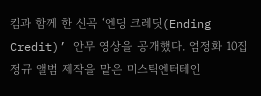킴과 함께 한 신곡 ‘엔딩 크레딧(Ending Credit)’ 안무 영상을 공개했다. 엄정화 10집 정규 앨범 제작을 맡은 미스틱엔터테인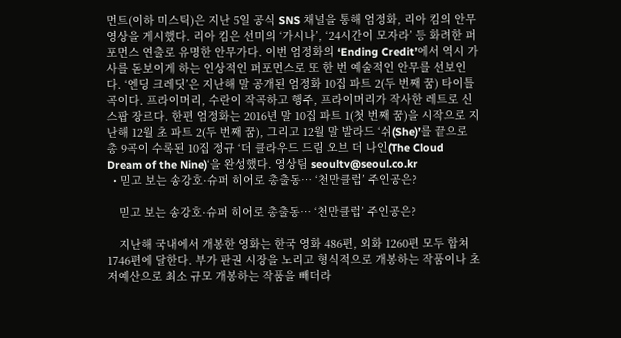먼트(이하 미스틱)은 지난 5일 공식 SNS 채널을 통해 엄정화, 리아 킴의 안무 영상을 게시했다. 리아 킴은 선미의 ‘가시나’, ‘24시간이 모자라’ 등 화려한 퍼포먼스 연출로 유명한 안무가다. 이번 엄정화의 ‘Ending Credit’에서 역시 가사를 돋보이게 하는 인상적인 퍼포먼스로 또 한 번 예술적인 안무를 선보인다. ‘엔딩 크레딧’은 지난해 말 공개된 엄정화 10집 파트 2(두 번째 꿈) 타이틀곡이다. 프라이머리, 수란이 작곡하고 행주, 프라이머리가 작사한 레트로 신스팝 장르다. 한편 엄정화는 2016년 말 10집 파트 1(첫 번째 꿈)을 시작으로 지난해 12월 초 파트 2(두 번째 꿈), 그리고 12월 말 발라드 ‘쉬(She)’를 끝으로 총 9곡이 수록된 10집 정규 ‘더 클라우드 드림 오브 더 나인(The Cloud Dream of the Nine)‘을 완성했다. 영상팀 seoultv@seoul.co.kr
  • 믿고 보는 송강호·슈퍼 히어로 총출동… ‘천만클럽’ 주인공은?

    믿고 보는 송강호·슈퍼 히어로 총출동… ‘천만클럽’ 주인공은?

    지난해 국내에서 개봉한 영화는 한국 영화 486편, 외화 1260편 모두 합쳐 1746편에 달한다. 부가 판권 시장을 노리고 형식적으로 개봉하는 작품이나 초저예산으로 최소 규모 개봉하는 작품을 빼더라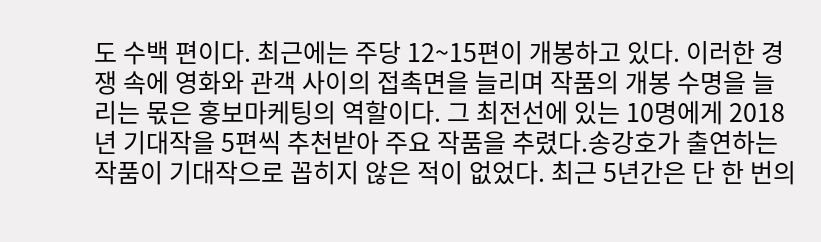도 수백 편이다. 최근에는 주당 12~15편이 개봉하고 있다. 이러한 경쟁 속에 영화와 관객 사이의 접촉면을 늘리며 작품의 개봉 수명을 늘리는 몫은 홍보마케팅의 역할이다. 그 최전선에 있는 10명에게 2018년 기대작을 5편씩 추천받아 주요 작품을 추렸다.송강호가 출연하는 작품이 기대작으로 꼽히지 않은 적이 없었다. 최근 5년간은 단 한 번의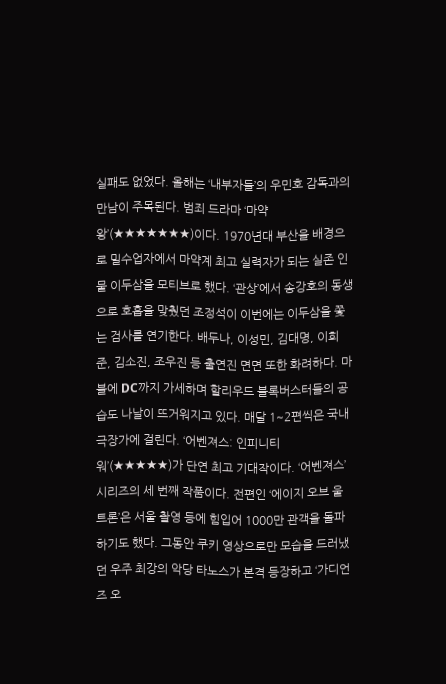실패도 없었다. 올해는 ‘내부자들’의 우민호 감독과의 만남이 주목된다. 범죄 드라마 ‘마약왕’(★★★★★★★)이다. 1970년대 부산을 배경으로 밀수업자에서 마약계 최고 실력자가 되는 실존 인물 이두삼을 모티브로 했다. ‘관상’에서 송강호의 동생으로 호흡을 맞췄던 조정석이 이번에는 이두삼을 쫓는 검사를 연기한다. 배두나, 이성민, 김대명, 이희준, 김소진, 조우진 등 출연진 면면 또한 화려하다. 마블에 DC까지 가세하며 할리우드 블록버스터들의 공습도 나날이 뜨거워지고 있다. 매달 1~2편씩은 국내 극장가에 걸린다. ‘어벤져스: 인피니티 워’(★★★★★)가 단연 최고 기대작이다. ‘어벤져스’ 시리즈의 세 번째 작품이다. 전편인 ‘에이지 오브 울트론’은 서울 촬영 등에 힘입어 1000만 관객을 돌파하기도 했다. 그동안 쿠키 영상으로만 모습을 드러냈던 우주 최강의 악당 타노스가 본격 등장하고 ‘가디언즈 오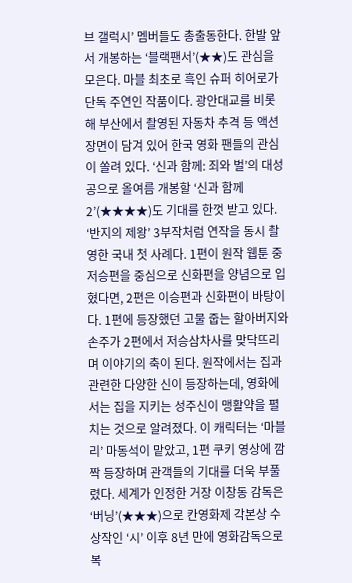브 갤럭시’ 멤버들도 총출동한다. 한발 앞서 개봉하는 ‘블랙팬서’(★★)도 관심을 모은다. 마블 최초로 흑인 슈퍼 히어로가 단독 주연인 작품이다. 광안대교를 비롯해 부산에서 촬영된 자동차 추격 등 액션 장면이 담겨 있어 한국 영화 팬들의 관심이 쏠려 있다. ‘신과 함께: 죄와 벌’의 대성공으로 올여름 개봉할 ‘신과 함께2’(★★★★)도 기대를 한껏 받고 있다. ‘반지의 제왕’ 3부작처럼 연작을 동시 촬영한 국내 첫 사례다. 1편이 원작 웹툰 중 저승편을 중심으로 신화편을 양념으로 입혔다면, 2편은 이승편과 신화편이 바탕이다. 1편에 등장했던 고물 줍는 할아버지와 손주가 2편에서 저승삼차사를 맞닥뜨리며 이야기의 축이 된다. 원작에서는 집과 관련한 다양한 신이 등장하는데, 영화에서는 집을 지키는 성주신이 맹활약을 펼치는 것으로 알려졌다. 이 캐릭터는 ‘마블리’ 마동석이 맡았고, 1편 쿠키 영상에 깜짝 등장하며 관객들의 기대를 더욱 부풀렸다. 세계가 인정한 거장 이창동 감독은 ‘버닝’(★★★)으로 칸영화제 각본상 수상작인 ‘시’ 이후 8년 만에 영화감독으로 복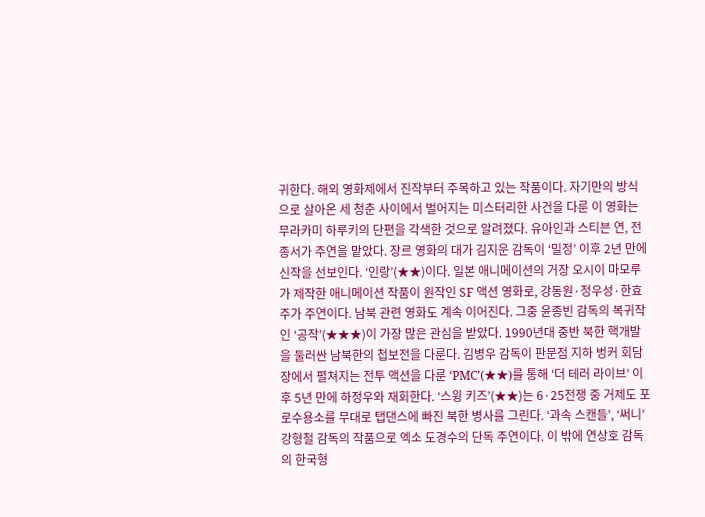귀한다. 해외 영화제에서 진작부터 주목하고 있는 작품이다. 자기만의 방식으로 살아온 세 청춘 사이에서 벌어지는 미스터리한 사건을 다룬 이 영화는 무라카미 하루키의 단편을 각색한 것으로 알려졌다. 유아인과 스티븐 연, 전종서가 주연을 맡았다. 장르 영화의 대가 김지운 감독이 ‘밀정’ 이후 2년 만에 신작을 선보인다. ‘인랑’(★★)이다. 일본 애니메이션의 거장 오시이 마모루가 제작한 애니메이션 작품이 원작인 SF 액션 영화로, 강동원·정우성·한효주가 주연이다. 남북 관련 영화도 계속 이어진다. 그중 윤종빈 감독의 복귀작인 ‘공작’(★★★)이 가장 많은 관심을 받았다. 1990년대 중반 북한 핵개발을 둘러싼 남북한의 첩보전을 다룬다. 김병우 감독이 판문점 지하 벙커 회담장에서 펼쳐지는 전투 액션을 다룬 ‘PMC’(★★)를 통해 ‘더 테러 라이브’ 이후 5년 만에 하정우와 재회한다. ‘스윙 키즈’(★★)는 6·25전쟁 중 거제도 포로수용소를 무대로 탭댄스에 빠진 북한 병사를 그린다. ‘과속 스캔들’, ‘써니’ 강형철 감독의 작품으로 엑소 도경수의 단독 주연이다. 이 밖에 연상호 감독의 한국형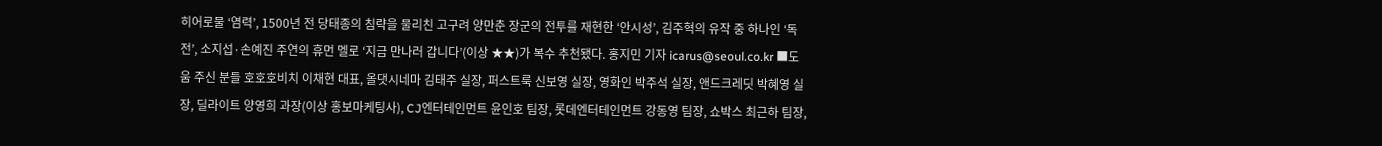히어로물 ‘염력’, 1500년 전 당태종의 침략을 물리친 고구려 양만춘 장군의 전투를 재현한 ‘안시성’, 김주혁의 유작 중 하나인 ‘독전’, 소지섭·손예진 주연의 휴먼 멜로 ‘지금 만나러 갑니다’(이상 ★★)가 복수 추천됐다. 홍지민 기자 icarus@seoul.co.kr ■도움 주신 분들 호호호비치 이채현 대표, 올댓시네마 김태주 실장, 퍼스트룩 신보영 실장, 영화인 박주석 실장, 앤드크레딧 박혜영 실장, 딜라이트 양영희 과장(이상 홍보마케팅사), CJ엔터테인먼트 윤인호 팀장, 롯데엔터테인먼트 강동영 팀장, 쇼박스 최근하 팀장,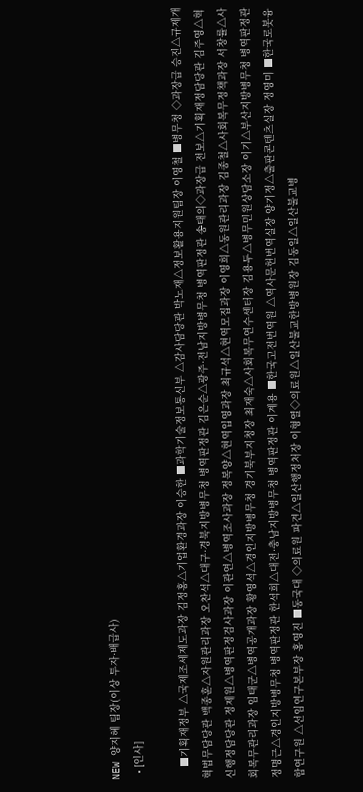NEW 양지혜 팀장(이상 투자·배급사)
  • [인사]

    ■기획재정부 △국제조세제도과장 김정홍△기업환경과장 이승한 ■과학기술정보통신부 △감사담당관 박노재△정보활용지원팀장 이영철 ■병무청 ◇과장급 승진△규제개혁법무담당관 백종훈△자원관리과장 오찬석△대구·경북지방병무청 병역판정관 김은순△광주·전남지방병무청 병역판정관 송태의◇과장급 전보△기획재정담당관 김주영△혁신행정담당관 정제원△병역판정검사과장 이관연△병역조사과장 정복양△현역입영과장 최규석△현역모집과장 이영희△동원관리과장 김종철△사회복무정책과장 서창률△사회복무관리과장 임태군△병역공개과장 황영석△경인지방병무청 경기북부지청장 최재숙△사회복무연수센터장 김용두△병무민원상담소장 이기△부산지방병무청 병역판정관 정명근△경인지방병무청 병역판정관 한석희△대전·충남지방병무청 병역판정관 이계용 ■한국고전번역원 △역사문헌번역실장 양기정△출판콘텐츠실장 정영미 ■한국로봇융합연구원 △선임연구본부장 홍영진 ■동국대 ◇의료원 파견△일산행정처장 이형열◇의료원△일산불교한방병원장 김동일△일산불교병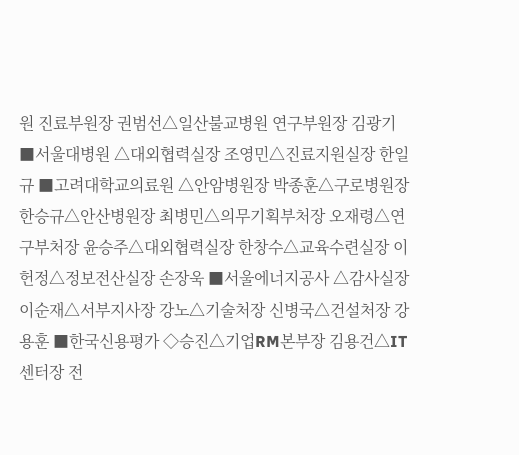원 진료부원장 권범선△일산불교병원 연구부원장 김광기 ■서울대병원 △대외협력실장 조영민△진료지원실장 한일규 ■고려대학교의료원 △안암병원장 박종훈△구로병원장 한승규△안산병원장 최병민△의무기획부처장 오재령△연구부처장 윤승주△대외협력실장 한창수△교육수련실장 이헌정△정보전산실장 손장욱 ■서울에너지공사 △감사실장 이순재△서부지사장 강노△기술처장 신병국△건설처장 강용훈 ■한국신용평가 ◇승진△기업RM본부장 김용건△IT센터장 전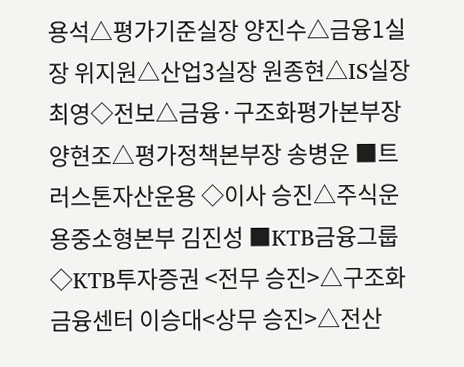용석△평가기준실장 양진수△금융1실장 위지원△산업3실장 원종현△IS실장 최영◇전보△금융·구조화평가본부장 양현조△평가정책본부장 송병운 ■트러스톤자산운용 ◇이사 승진△주식운용중소형본부 김진성 ■KTB금융그룹 ◇KTB투자증권 <전무 승진>△구조화금융센터 이승대<상무 승진>△전산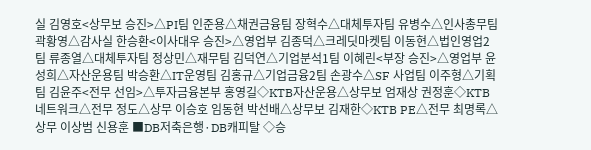실 김영호<상무보 승진>△PI팀 인준용△채권금융팀 장혁수△대체투자팀 유병수△인사총무팀 곽황영△감사실 한승환<이사대우 승진>△영업부 김종덕△크레딧마켓팀 이동현△법인영업2팀 류종열△대체투자팀 정상민△재무팀 김덕연△기업분석1팀 이혜린<부장 승진>△영업부 윤성희△자산운용팀 박승환△IT운영팀 김홍규△기업금융2팀 손광수△SF 사업팀 이주형△기획팀 김윤주<전무 선임>△투자금융본부 홍영길◇KTB자산운용△상무보 엄재상 권정훈◇KTB네트워크△전무 정도△상무 이승호 임동현 박선배△상무보 김재한◇KTB PE△전무 최명록△상무 이상범 신용훈 ■DB저축은행·DB캐피탈 ◇승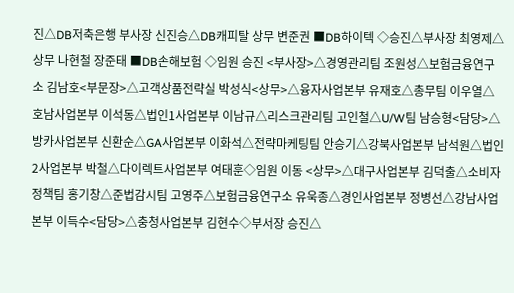진△DB저축은행 부사장 신진승△DB캐피탈 상무 변준권 ■DB하이텍 ◇승진△부사장 최영제△상무 나현철 장준태 ■DB손해보험 ◇임원 승진 <부사장>△경영관리팀 조원성△보험금융연구소 김남호<부문장>△고객상품전략실 박성식<상무>△융자사업본부 유재호△총무팀 이우열△호남사업본부 이석동△법인1사업본부 이남규△리스크관리팀 고인철△U/W팀 남승형<담당>△방카사업본부 신환순△GA사업본부 이화석△전략마케팅팀 안승기△강북사업본부 남석원△법인2사업본부 박철△다이렉트사업본부 여태훈◇임원 이동 <상무>△대구사업본부 김덕출△소비자정책팀 홍기창△준법감시팀 고영주△보험금융연구소 유욱종△경인사업본부 정병선△강남사업본부 이득수<담당>△충청사업본부 김현수◇부서장 승진△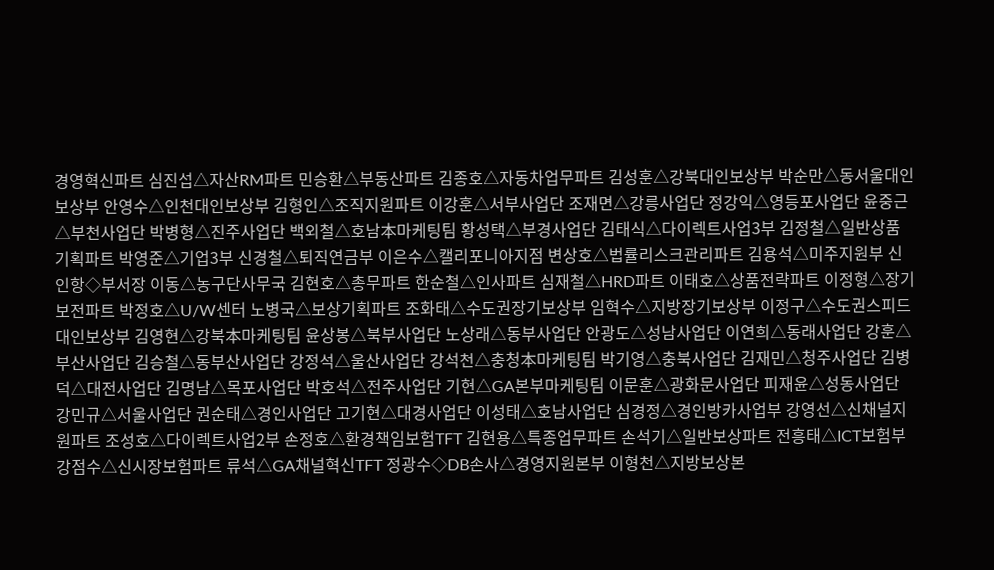경영혁신파트 심진섭△자산RM파트 민승환△부동산파트 김종호△자동차업무파트 김성훈△강북대인보상부 박순만△동서울대인보상부 안영수△인천대인보상부 김형인△조직지원파트 이강훈△서부사업단 조재면△강릉사업단 정강익△영등포사업단 윤중근△부천사업단 박병형△진주사업단 백외철△호남本마케팅팀 황성택△부경사업단 김태식△다이렉트사업3부 김정철△일반상품기획파트 박영준△기업3부 신경철△퇴직연금부 이은수△캘리포니아지점 변상호△법률리스크관리파트 김용석△미주지원부 신인항◇부서장 이동△농구단사무국 김현호△총무파트 한순철△인사파트 심재철△HRD파트 이태호△상품전략파트 이정형△장기보전파트 박정호△U/W센터 노병국△보상기획파트 조화태△수도권장기보상부 임혁수△지방장기보상부 이정구△수도권스피드대인보상부 김영현△강북本마케팅팀 윤상봉△북부사업단 노상래△동부사업단 안광도△성남사업단 이연희△동래사업단 강훈△부산사업단 김승철△동부산사업단 강정석△울산사업단 강석천△충청本마케팅팀 박기영△충북사업단 김재민△청주사업단 김병덕△대전사업단 김명남△목포사업단 박호석△전주사업단 기현△GA본부마케팅팀 이문훈△광화문사업단 피재윤△성동사업단 강민규△서울사업단 권순태△경인사업단 고기현△대경사업단 이성태△호남사업단 심경정△경인방카사업부 강영선△신채널지원파트 조성호△다이렉트사업2부 손정호△환경책임보험TFT 김현용△특종업무파트 손석기△일반보상파트 전흥태△ICT보험부 강점수△신시장보험파트 류석△GA채널혁신TFT 정광수◇DB손사△경영지원본부 이형천△지방보상본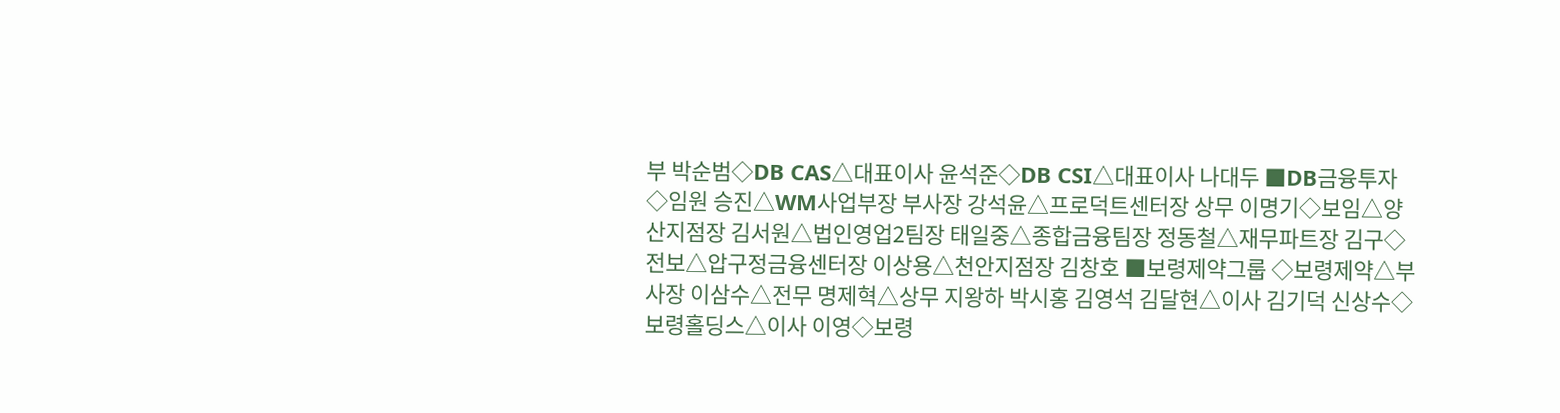부 박순범◇DB CAS△대표이사 윤석준◇DB CSI△대표이사 나대두 ■DB금융투자 ◇임원 승진△WM사업부장 부사장 강석윤△프로덕트센터장 상무 이명기◇보임△양산지점장 김서원△법인영업2팀장 태일중△종합금융팀장 정동철△재무파트장 김구◇전보△압구정금융센터장 이상용△천안지점장 김창호 ■보령제약그룹 ◇보령제약△부사장 이삼수△전무 명제혁△상무 지왕하 박시홍 김영석 김달현△이사 김기덕 신상수◇보령홀딩스△이사 이영◇보령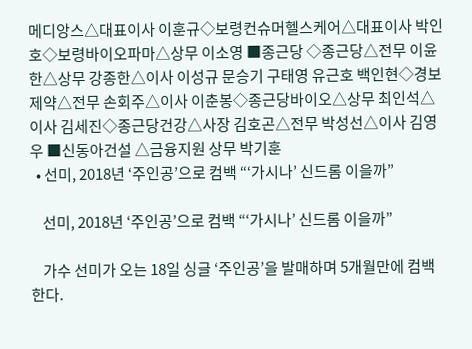메디앙스△대표이사 이훈규◇보령컨슈머헬스케어△대표이사 박인호◇보령바이오파마△상무 이소영 ■종근당 ◇종근당△전무 이윤한△상무 강종한△이사 이성규 문승기 구태영 유근호 백인현◇경보제약△전무 손회주△이사 이춘봉◇종근당바이오△상무 최인석△이사 김세진◇종근당건강△사장 김호곤△전무 박성선△이사 김영우 ■신동아건설 △금융지원 상무 박기훈
  • 선미, 2018년 ‘주인공’으로 컴백 “‘가시나’ 신드롬 이을까”

    선미, 2018년 ‘주인공’으로 컴백 “‘가시나’ 신드롬 이을까”

    가수 선미가 오는 18일 싱글 ‘주인공’을 발매하며 5개월만에 컴백한다.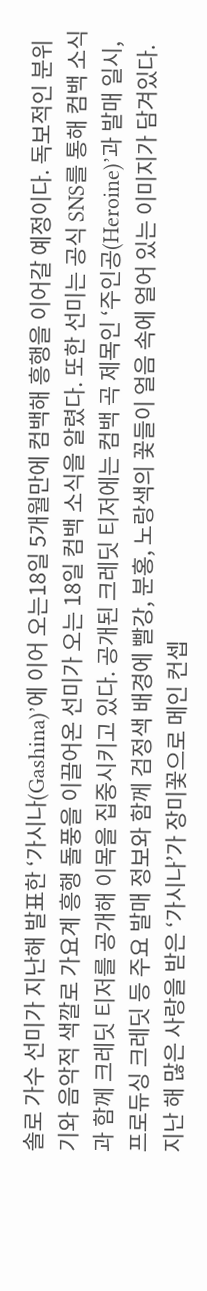솔로 가수 선미가 지난해 발표한 ‘가시나(Gashina)’에 이어 오는18일 5개월만에 컴백해 흥행을 이어갈 예정이다. 독보적인 분위기와 음악적 색깔로 가요계 흥행 돌풍을 이끌어온 선미가 오는 18일 컴백 소식을 알렸다. 또한 선미는 공식 SNS를 통해 컴백 소식과 함께 크레딧 티저를 공개해 이목을 집중시키고 있다. 공개된 크레딧 티저에는 컴백 곡 제목인 ‘주인공(Heroine)’과 발매 일시, 프로듀싱 크레딧 등 주요 발매 정보와 함께 검정색 배경에 빨강, 분홍, 노랑색의 꽃들이 얼음 속에 얼어 있는 이미지가 담겨있다. 지난 해 많은 사랑을 받은 ‘가시나’가 장미꽃으로 메인 컨셉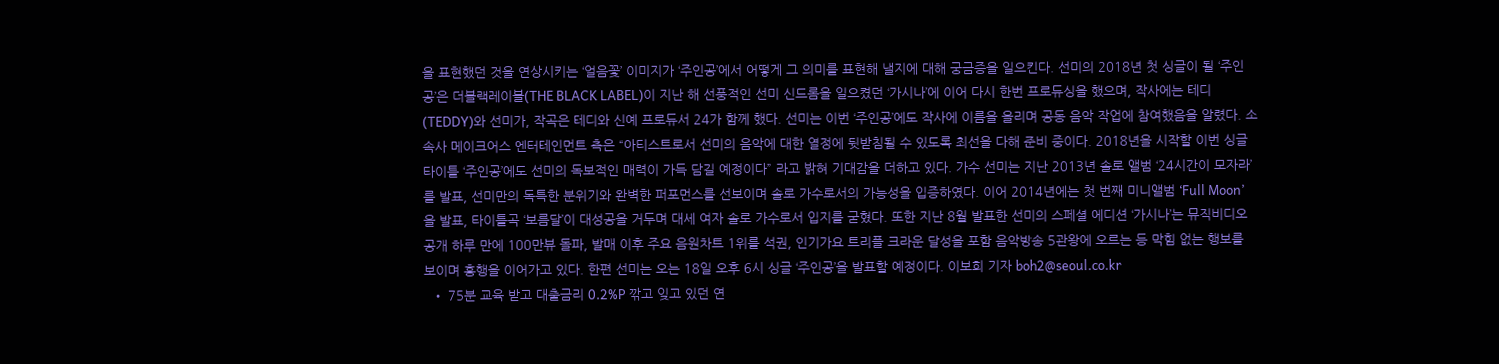을 표현했던 것을 연상시키는 ‘얼음꽃’ 이미지가 ‘주인공’에서 어떻게 그 의미를 표현해 낼지에 대해 궁금증을 일으킨다. 선미의 2018년 첫 싱글이 될 ‘주인공’은 더블랙레이블(THE BLACK LABEL)이 지난 해 선풍적인 선미 신드롬을 일으켰던 ‘가시나’에 이어 다시 한번 프로듀싱을 했으며, 작사에는 테디(TEDDY)와 선미가, 작곡은 테디와 신예 프로듀서 24가 함께 했다. 선미는 이번 ‘주인공’에도 작사에 이름을 올리며 공동 음악 작업에 참여했음을 알렸다. 소속사 메이크어스 엔터테인먼트 측은 “아티스트로서 선미의 음악에 대한 열정에 뒷받침될 수 있도록 최선을 다해 준비 중이다. 2018년을 시작할 이번 싱글 타이틀 ‘주인공’에도 선미의 독보적인 매력이 가득 담길 예정이다” 라고 밝혀 기대감을 더하고 있다. 가수 선미는 지난 2013년 솔로 앨범 ‘24시간이 모자라’를 발표, 선미만의 독특한 분위기와 완벽한 퍼포먼스를 선보이며 솔로 가수로서의 가능성을 입증하였다. 이어 2014년에는 첫 번째 미니앨범 ‘Full Moon’ 을 발표, 타이틀곡 ‘보름달’이 대성공을 거두며 대세 여자 솔로 가수로서 입지를 굳혔다. 또한 지난 8월 발표한 선미의 스페셜 에디션 ‘가시나’는 뮤직비디오 공개 하루 만에 100만뷰 돌파, 발매 이후 주요 음원차트 1위를 석권, 인기가요 트리플 크라운 달성을 포함 음악방송 5관왕에 오르는 등 막힘 없는 행보를 보이며 흥행을 이어가고 있다. 한편 선미는 오는 18일 오후 6시 싱글 ‘주인공’을 발표할 예정이다. 이보희 기자 boh2@seoul.co.kr
  • 75분 교육 받고 대출금리 0.2%P 깎고 잊고 있던 연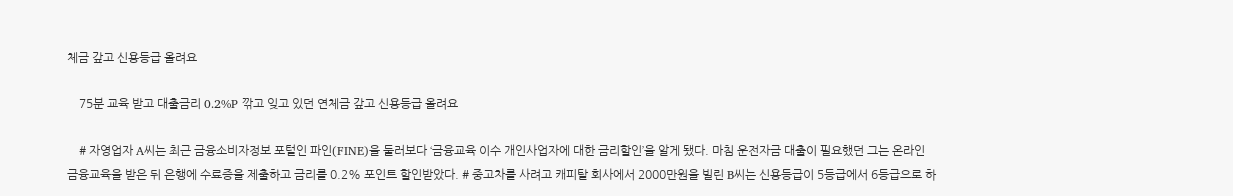체금 갚고 신용등급 올려요

    75분 교육 받고 대출금리 0.2%P 깎고 잊고 있던 연체금 갚고 신용등급 올려요

    # 자영업자 A씨는 최근 금융소비자정보 포털인 파인(FINE)을 둘러보다 ‘금융교육 이수 개인사업자에 대한 금리할인’을 알게 됐다. 마침 운전자금 대출이 필요했던 그는 온라인 금융교육을 받은 뒤 은행에 수료증을 제출하고 금리를 0.2% 포인트 할인받았다. # 중고차를 사려고 캐피탈 회사에서 2000만원을 빌린 B씨는 신용등급이 5등급에서 6등급으로 하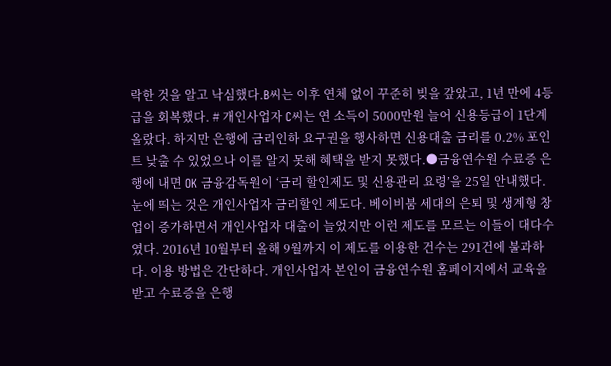락한 것을 알고 낙심했다.B씨는 이후 연체 없이 꾸준히 빚을 갚았고, 1년 만에 4등급을 회복했다. # 개인사업자 C씨는 연 소득이 5000만원 늘어 신용등급이 1단계 올랐다. 하지만 은행에 금리인하 요구권을 행사하면 신용대출 금리를 0.2% 포인트 낮출 수 있었으나 이를 알지 못해 혜택을 받지 못했다.●금융연수원 수료증 은행에 내면 OK 금융감독원이 ‘금리 할인제도 및 신용관리 요령’을 25일 안내했다. 눈에 띄는 것은 개인사업자 금리할인 제도다. 베이비붐 세대의 은퇴 및 생계형 창업이 증가하면서 개인사업자 대출이 늘었지만 이런 제도를 모르는 이들이 대다수였다. 2016년 10월부터 올해 9월까지 이 제도를 이용한 건수는 291건에 불과하다. 이용 방법은 간단하다. 개인사업자 본인이 금융연수원 홈페이지에서 교육을 받고 수료증을 은행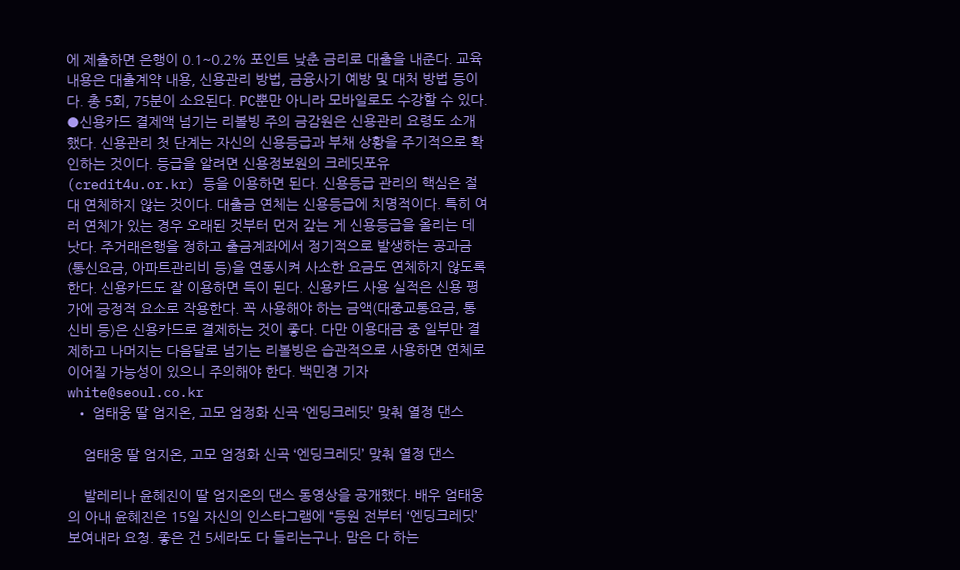에 제출하면 은행이 0.1~0.2% 포인트 낮춘 금리로 대출을 내준다. 교육 내용은 대출계약 내용, 신용관리 방법, 금융사기 예방 및 대처 방법 등이다. 총 5회, 75분이 소요된다. PC뿐만 아니라 모바일로도 수강할 수 있다. ●신용카드 결제액 넘기는 리볼빙 주의 금감원은 신용관리 요령도 소개했다. 신용관리 첫 단계는 자신의 신용등급과 부채 상황을 주기적으로 확인하는 것이다. 등급을 알려면 신용정보원의 크레딧포유(credit4u.or.kr) 등을 이용하면 된다. 신용등급 관리의 핵심은 절대 연체하지 않는 것이다. 대출금 연체는 신용등급에 치명적이다. 특히 여러 연체가 있는 경우 오래된 것부터 먼저 갚는 게 신용등급을 올리는 데 낫다. 주거래은행을 정하고 출금계좌에서 정기적으로 발생하는 공과금(통신요금, 아파트관리비 등)을 연동시켜 사소한 요금도 연체하지 않도록 한다. 신용카드도 잘 이용하면 득이 된다. 신용카드 사용 실적은 신용 평가에 긍정적 요소로 작용한다. 꼭 사용해야 하는 금액(대중교통요금, 통신비 등)은 신용카드로 결제하는 것이 좋다. 다만 이용대금 중 일부만 결제하고 나머지는 다음달로 넘기는 리볼빙은 습관적으로 사용하면 연체로 이어질 가능성이 있으니 주의해야 한다. 백민경 기자 white@seoul.co.kr
  • 엄태웅 딸 엄지온, 고모 엄정화 신곡 ‘엔딩크레딧’ 맞춰 열정 댄스

    엄태웅 딸 엄지온, 고모 엄정화 신곡 ‘엔딩크레딧’ 맞춰 열정 댄스

    발레리나 윤혜진이 딸 엄지온의 댄스 동영상을 공개했다. 배우 엄태웅의 아내 윤혜진은 15일 자신의 인스타그램에 “등원 전부터 ‘엔딩크레딧’ 보여내라 요청. 좋은 건 5세라도 다 들리는구나. 맘은 다 하는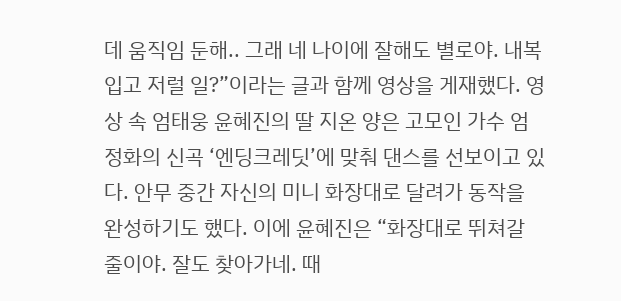데 움직임 둔해.. 그래 네 나이에 잘해도 별로야. 내복 입고 저럴 일?”이라는 글과 함께 영상을 게재했다. 영상 속 엄태웅 윤혜진의 딸 지온 양은 고모인 가수 엄정화의 신곡 ‘엔딩크레딧’에 맞춰 댄스를 선보이고 있다. 안무 중간 자신의 미니 화장대로 달려가 동작을 완성하기도 했다. 이에 윤혜진은 “화장대로 뛰쳐갈 줄이야. 잘도 찾아가네. 때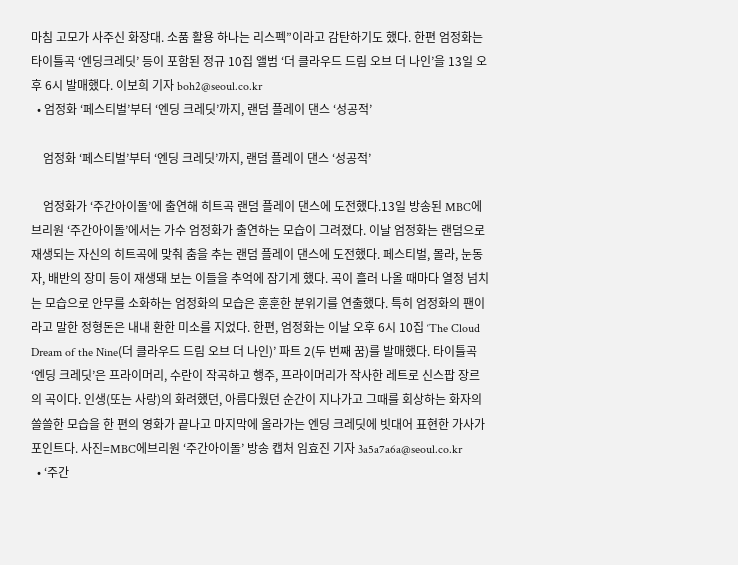마침 고모가 사주신 화장대. 소품 활용 하나는 리스펙”이라고 감탄하기도 했다. 한편 엄정화는 타이틀곡 ‘엔딩크레딧’ 등이 포함된 정규 10집 앨범 ‘더 클라우드 드림 오브 더 나인’을 13일 오후 6시 발매했다. 이보희 기자 boh2@seoul.co.kr
  • 엄정화 ‘페스티벌’부터 ‘엔딩 크레딧’까지, 랜덤 플레이 댄스 ‘성공적’

    엄정화 ‘페스티벌’부터 ‘엔딩 크레딧’까지, 랜덤 플레이 댄스 ‘성공적’

    엄정화가 ‘주간아이돌’에 출연해 히트곡 랜덤 플레이 댄스에 도전했다.13일 방송된 MBC에브리원 ‘주간아이돌’에서는 가수 엄정화가 출연하는 모습이 그려졌다. 이날 엄정화는 랜덤으로 재생되는 자신의 히트곡에 맞춰 춤을 추는 랜덤 플레이 댄스에 도전했다. 페스티벌, 몰라, 눈동자, 배반의 장미 등이 재생돼 보는 이들을 추억에 잠기게 했다. 곡이 흘러 나올 때마다 열정 넘치는 모습으로 안무를 소화하는 엄정화의 모습은 훈훈한 분위기를 연출했다. 특히 엄정화의 팬이라고 말한 정형돈은 내내 환한 미소를 지었다. 한편, 엄정화는 이날 오후 6시 10집 ‘The Cloud Dream of the Nine(더 클라우드 드림 오브 더 나인)’ 파트 2(두 번째 꿈)를 발매했다. 타이틀곡 ‘엔딩 크레딧’은 프라이머리, 수란이 작곡하고 행주, 프라이머리가 작사한 레트로 신스팝 장르의 곡이다. 인생(또는 사랑)의 화려했던, 아름다웠던 순간이 지나가고 그때를 회상하는 화자의 쓸쓸한 모습을 한 편의 영화가 끝나고 마지막에 올라가는 엔딩 크레딧에 빗대어 표현한 가사가 포인트다. 사진=MBC에브리원 ‘주간아이돌’ 방송 캡처 임효진 기자 3a5a7a6a@seoul.co.kr
  • ‘주간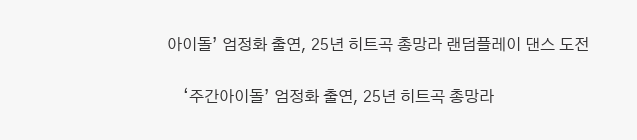아이돌’ 엄정화 출연, 25년 히트곡 총망라 랜덤플레이 댄스 도전

    ‘주간아이돌’ 엄정화 출연, 25년 히트곡 총망라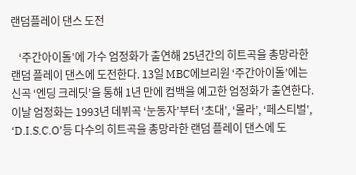랜덤플레이 댄스 도전

    ‘주간아이돌’에 가수 엄정화가 출연해 25년간의 히트곡을 총망라한 랜덤 플레이 댄스에 도전한다. 13일 MBC에브리원 ‘주간아이돌’에는 신곡 ‘엔딩 크레딧’을 통해 1년 만에 컴백을 예고한 엄정화가 출연한다. 이날 엄정화는 1993년 데뷔곡 ‘눈동자’부터 ‘초대’, ‘몰라’, ‘페스티벌’, ‘D.I.S.C.O’등 다수의 히트곡을 총망라한 랜덤 플레이 댄스에 도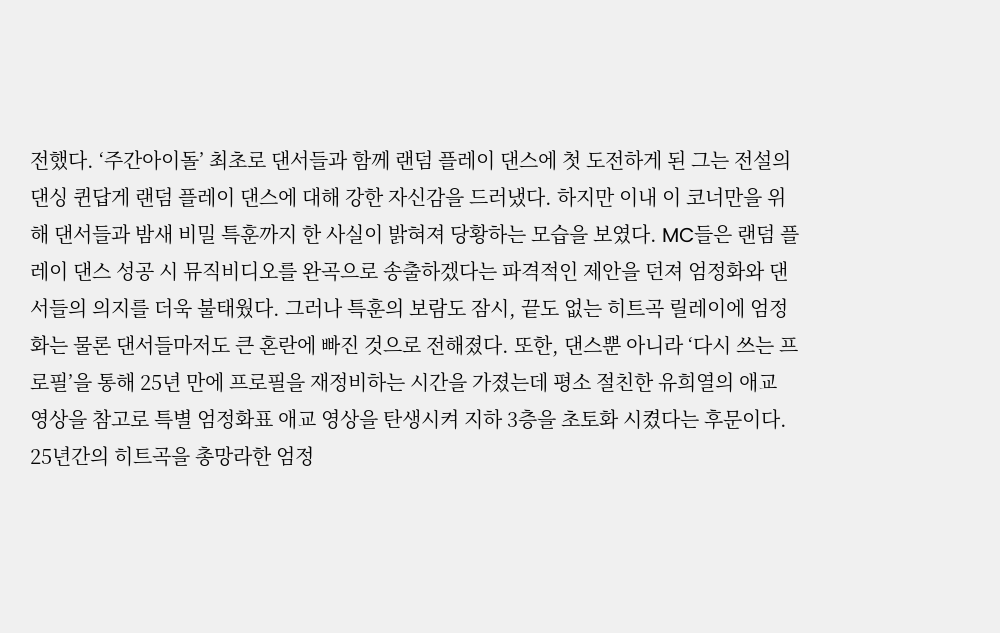전했다. ‘주간아이돌’ 최초로 댄서들과 함께 랜덤 플레이 댄스에 첫 도전하게 된 그는 전설의 댄싱 퀸답게 랜덤 플레이 댄스에 대해 강한 자신감을 드러냈다. 하지만 이내 이 코너만을 위해 댄서들과 밤새 비밀 특훈까지 한 사실이 밝혀져 당황하는 모습을 보였다. MC들은 랜덤 플레이 댄스 성공 시 뮤직비디오를 완곡으로 송출하겠다는 파격적인 제안을 던져 엄정화와 댄서들의 의지를 더욱 불태웠다. 그러나 특훈의 보람도 잠시, 끝도 없는 히트곡 릴레이에 엄정화는 물론 댄서들마저도 큰 혼란에 빠진 것으로 전해졌다. 또한, 댄스뿐 아니라 ‘다시 쓰는 프로필’을 통해 25년 만에 프로필을 재정비하는 시간을 가졌는데 평소 절친한 유희열의 애교 영상을 참고로 특별 엄정화표 애교 영상을 탄생시켜 지하 3층을 초토화 시켰다는 후문이다. 25년간의 히트곡을 총망라한 엄정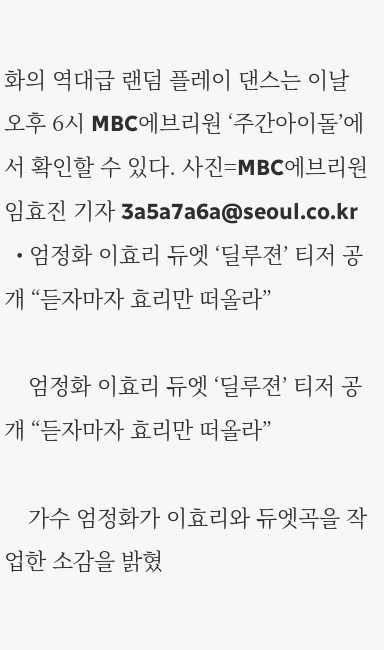화의 역대급 랜덤 플레이 댄스는 이날 오후 6시 MBC에브리원 ‘주간아이돌’에서 확인할 수 있다. 사진=MBC에브리원 임효진 기자 3a5a7a6a@seoul.co.kr
  • 엄정화 이효리 듀엣 ‘딜루젼’ 티저 공개 “듣자마자 효리만 떠올라”

    엄정화 이효리 듀엣 ‘딜루젼’ 티저 공개 “듣자마자 효리만 떠올라”

    가수 엄정화가 이효리와 듀엣곡을 작업한 소감을 밝혔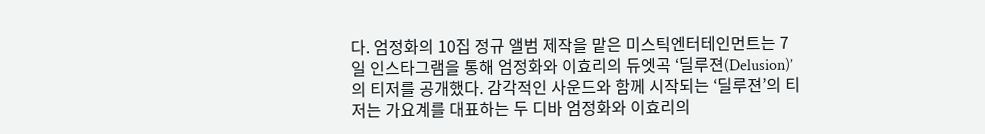다. 엄정화의 10집 정규 앨범 제작을 맡은 미스틱엔터테인먼트는 7일 인스타그램을 통해 엄정화와 이효리의 듀엣곡 ‘딜루젼(Delusion)’의 티저를 공개했다. 감각적인 사운드와 함께 시작되는 ‘딜루젼’의 티저는 가요계를 대표하는 두 디바 엄정화와 이효리의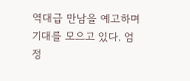역대급 만남을 예고하며 기대를 모으고 있다. 엄정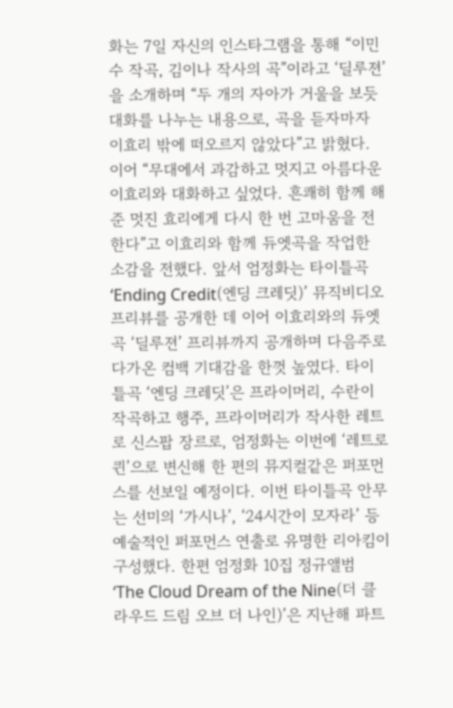화는 7일 자신의 인스타그램을 통해 “이민수 작곡, 김이나 작사의 곡”이라고 ‘딜루젼’을 소개하며 “두 개의 자아가 거울을 보듯 대화를 나누는 내용으로, 곡을 듣자마자 이효리 밖에 떠오르지 않았다”고 밝혔다. 이어 “무대에서 과감하고 멋지고 아름다운 이효리와 대화하고 싶었다. 흔쾌히 함께 해 준 멋진 효리에게 다시 한 번 고마움을 전한다”고 이효리와 함께 듀엣곡을 작업한 소감을 전했다. 앞서 엄정화는 타이틀곡 ‘Ending Credit(엔딩 크레딧)’ 뮤직비디오 프리뷰를 공개한 데 이어 이효리와의 듀엣곡 ‘딜루젼’ 프리뷰까지 공개하며 다음주로 다가온 컴백 기대감을 한껏 높였다. 타이틀곡 ‘엔딩 크레딧’은 프라이머리, 수란이 작곡하고 행주, 프라이머리가 작사한 레트로 신스팝 장르로, 엄정화는 이번에 ‘레트로 퀸’으로 변신해 한 편의 뮤지컬같은 퍼포먼스를 선보일 예정이다. 이번 타이틀곡 안무는 선미의 ‘가시나’, ‘24시간이 모자라’ 등 예술적인 퍼포먼스 연출로 유명한 리아킴이 구성했다. 한편 엄정화 10집 정규앨범 ‘The Cloud Dream of the Nine(더 클라우드 드림 오브 더 나인)’은 지난해 파트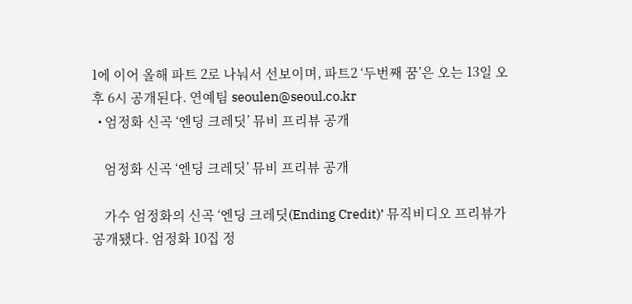1에 이어 올해 파트 2로 나눠서 선보이며, 파트2 ‘두번째 꿈’은 오는 13일 오후 6시 공개된다. 연예팀 seoulen@seoul.co.kr
  • 엄정화 신곡 ‘엔딩 크레딧’ 뮤비 프리뷰 공개

    엄정화 신곡 ‘엔딩 크레딧’ 뮤비 프리뷰 공개

    가수 엄정화의 신곡 ‘엔딩 크레딧(Ending Credit)’ 뮤직비디오 프리뷰가 공개됐다. 엄정화 10집 정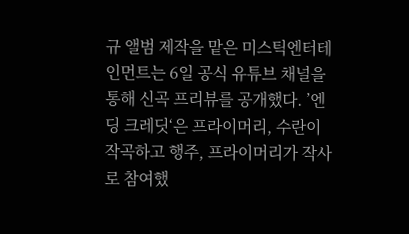규 앨범 제작을 맡은 미스틱엔터테인먼트는 6일 공식 유튜브 채널을 통해 신곡 프리뷰를 공개했다. ’엔딩 크레딧‘은 프라이머리, 수란이 작곡하고 행주, 프라이머리가 작사로 참여했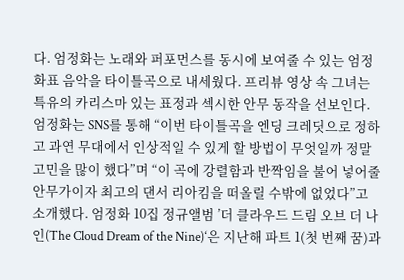다. 엄정화는 노래와 퍼포먼스를 동시에 보여줄 수 있는 엄정화표 음악을 타이틀곡으로 내세웠다. 프리뷰 영상 속 그녀는 특유의 카리스마 있는 표정과 섹시한 안무 동작을 선보인다. 엄정화는 SNS를 통해 “이번 타이틀곡을 엔딩 크레딧으로 정하고 과연 무대에서 인상적일 수 있게 할 방법이 무엇일까 정말 고민을 많이 했다”며 “이 곡에 강렬함과 반짝임을 불어 넣어줄 안무가이자 최고의 댄서 리아킴을 떠올릴 수밖에 없었다”고 소개했다. 엄정화 10집 정규앨범 ’더 클라우드 드림 오브 더 나인(The Cloud Dream of the Nine)‘은 지난해 파트 1(첫 번째 꿈)과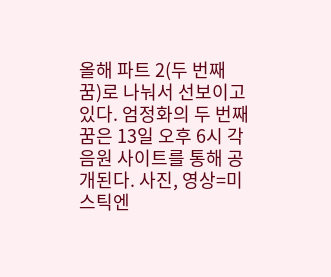올해 파트 2(두 번째 꿈)로 나눠서 선보이고 있다. 엄정화의 두 번째 꿈은 13일 오후 6시 각 음원 사이트를 통해 공개된다. 사진, 영상=미스틱엔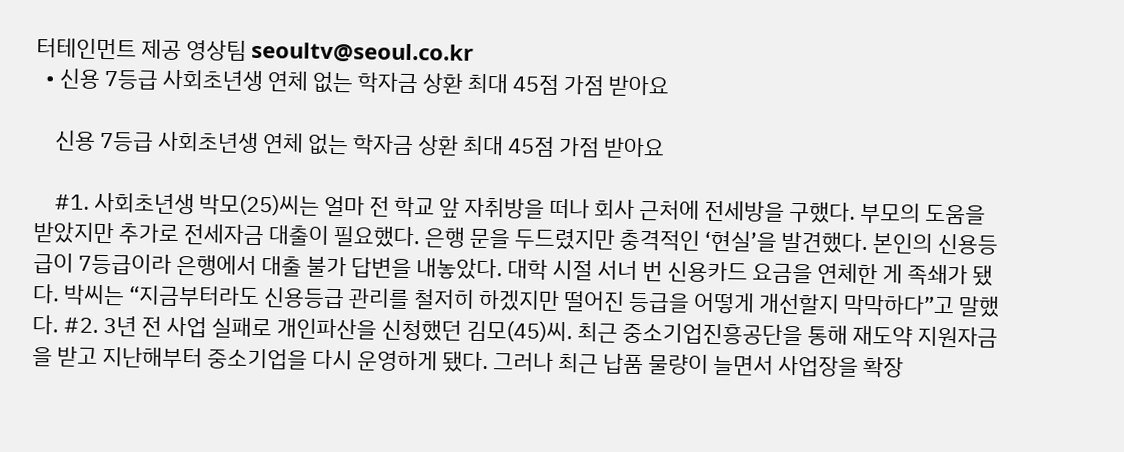터테인먼트 제공 영상팀 seoultv@seoul.co.kr
  • 신용 7등급 사회초년생 연체 없는 학자금 상환 최대 45점 가점 받아요

    신용 7등급 사회초년생 연체 없는 학자금 상환 최대 45점 가점 받아요

    #1. 사회초년생 박모(25)씨는 얼마 전 학교 앞 자취방을 떠나 회사 근처에 전세방을 구했다. 부모의 도움을 받았지만 추가로 전세자금 대출이 필요했다. 은행 문을 두드렸지만 충격적인 ‘현실’을 발견했다. 본인의 신용등급이 7등급이라 은행에서 대출 불가 답변을 내놓았다. 대학 시절 서너 번 신용카드 요금을 연체한 게 족쇄가 됐다. 박씨는 “지금부터라도 신용등급 관리를 철저히 하겠지만 떨어진 등급을 어떻게 개선할지 막막하다”고 말했다. #2. 3년 전 사업 실패로 개인파산을 신청했던 김모(45)씨. 최근 중소기업진흥공단을 통해 재도약 지원자금을 받고 지난해부터 중소기업을 다시 운영하게 됐다. 그러나 최근 납품 물량이 늘면서 사업장을 확장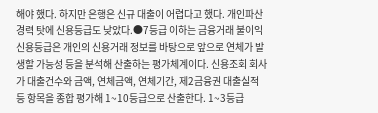해야 했다. 하지만 은행은 신규 대출이 어렵다고 했다. 개인파산 경력 탓에 신용등급도 낮았다.●7등급 이하는 금융거래 불이익 신용등급은 개인의 신용거래 정보를 바탕으로 앞으로 연체가 발생할 가능성 등을 분석해 산출하는 평가체계이다. 신용조회 회사가 대출건수와 금액, 연체금액, 연체기간, 제2금융권 대출실적 등 항목을 종합 평가해 1~10등급으로 산출한다. 1~3등급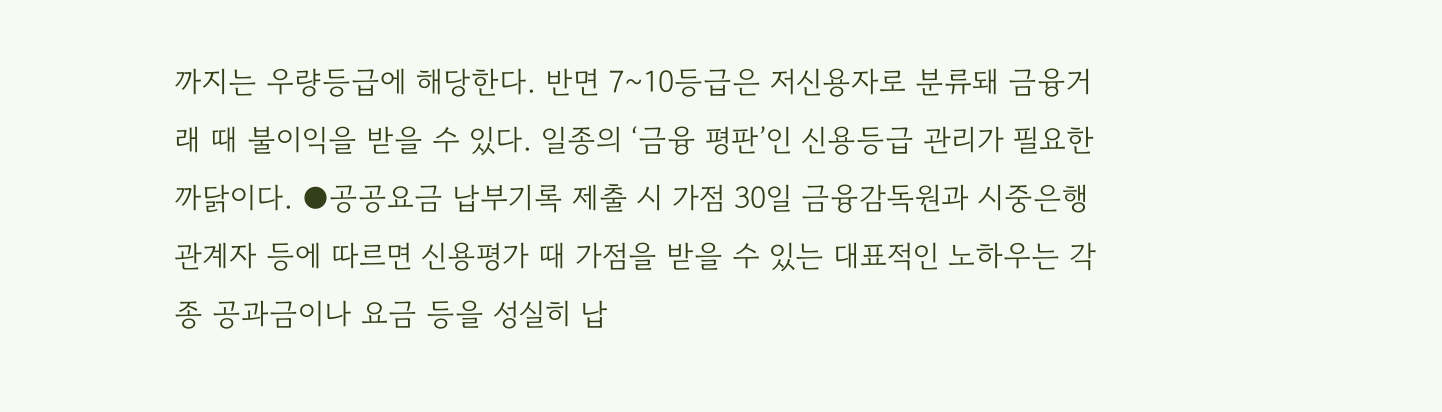까지는 우량등급에 해당한다. 반면 7~10등급은 저신용자로 분류돼 금융거래 때 불이익을 받을 수 있다. 일종의 ‘금융 평판’인 신용등급 관리가 필요한 까닭이다. ●공공요금 납부기록 제출 시 가점 30일 금융감독원과 시중은행 관계자 등에 따르면 신용평가 때 가점을 받을 수 있는 대표적인 노하우는 각종 공과금이나 요금 등을 성실히 납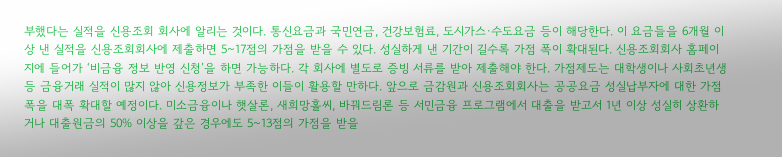부했다는 실적을 신용조회 회사에 알리는 것이다. 통신요금과 국민연금, 건강보험료, 도시가스·수도요금 등이 해당한다. 이 요금들을 6개월 이상 낸 실적을 신용조회회사에 제출하면 5~17점의 가점을 받을 수 있다. 성실하게 낸 기간이 길수록 가점 폭이 확대된다. 신용조회회사 홈페이지에 들어가 ‘비금융 정보 반영 신청’을 하면 가능하다. 각 회사에 별도로 증빙 서류를 받아 제출해야 한다. 가점제도는 대학생이나 사회초년생 등 금융거래 실적이 많지 않아 신용정보가 부족한 이들이 활용할 만하다. 앞으로 금감원과 신용조회회사는 공공요금 성실납부자에 대한 가점 폭을 대폭 확대할 예정이다. 미소금융이나 햇살론, 새희망홀씨, 바꿔드림론 등 서민금융 프로그램에서 대출을 받고서 1년 이상 성실히 상환하거나 대출원금의 50% 이상을 갚은 경우에도 5~13점의 가점을 받을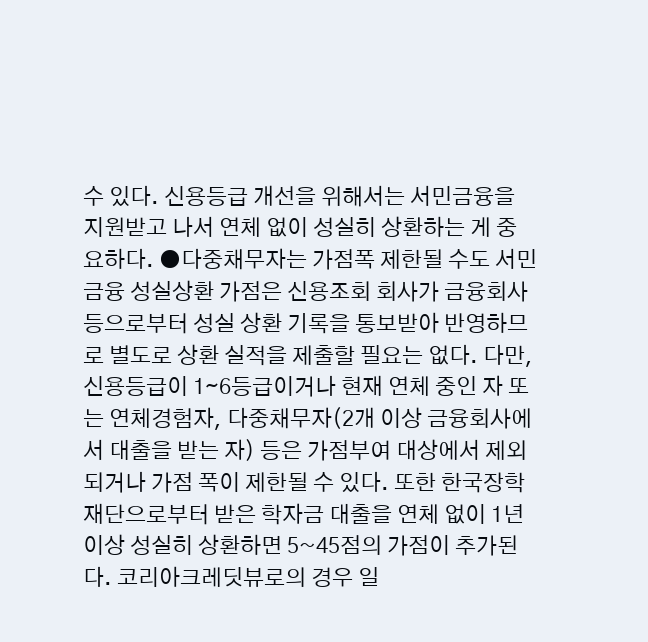수 있다. 신용등급 개선을 위해서는 서민금융을 지원받고 나서 연체 없이 성실히 상환하는 게 중요하다. ●다중채무자는 가점폭 제한될 수도 서민금융 성실상환 가점은 신용조회 회사가 금융회사 등으로부터 성실 상환 기록을 통보받아 반영하므로 별도로 상환 실적을 제출할 필요는 없다. 다만, 신용등급이 1∼6등급이거나 현재 연체 중인 자 또는 연체경험자, 다중채무자(2개 이상 금융회사에서 대출을 받는 자) 등은 가점부여 대상에서 제외되거나 가점 폭이 제한될 수 있다. 또한 한국장학재단으로부터 받은 학자금 대출을 연체 없이 1년 이상 성실히 상환하면 5~45점의 가점이 추가된다. 코리아크레딧뷰로의 경우 일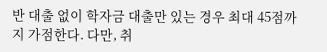반 대출 없이 학자금 대출만 있는 경우 최대 45점까지 가점한다. 다만, 취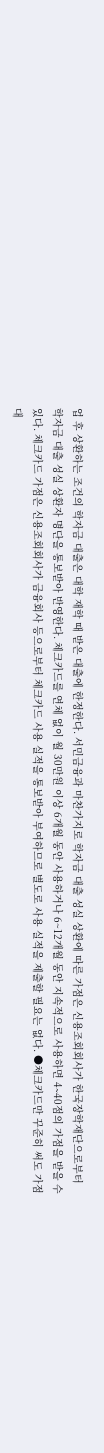업 후 상환하는 조건의 학자금 대출은 대학 재학 때 받은 대출에 한정한다. 서민금융과 마찬가지로 학자금 대출 성실 상환에 따른 가점은 신용조회회사가 한국장학재단으로부터 학자금 대출 성실 상환자 명단을 통보받아 반영한다. 체크카드를 연체 없이 월 30만원 이상 6개월 동안 사용하거나 6~12개월 동안 지속적으로 사용하면 4∼40점의 가점을 받을 수 있다. 체크카드 가점은 신용조회회사가 금융회사 등으로부터 체크카드 사용 실적을 통보받아 부여하므로 별도로 사용 실적을 제출할 필요는 없다. ●체크카드만 꾸준히 써도 가점 대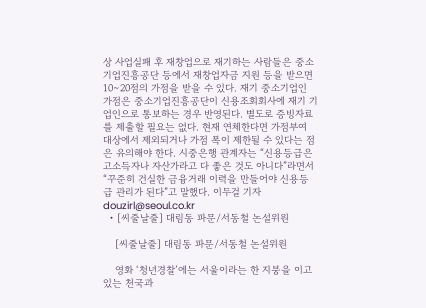상 사업실패 후 재창업으로 재기하는 사람들은 중소기업진흥공단 등에서 재창업자금 지원 등을 받으면 10∼20점의 가점을 받을 수 있다. 재기 중소기업인 가점은 중소기업진흥공단이 신용조회회사에 재기 기업인으로 통보하는 경우 반영된다. 별도로 증빙자료를 제출할 필요는 없다. 현재 연체한다면 가점부여 대상에서 제외되거나 가점 폭이 제한될 수 있다는 점은 유의해야 한다. 시중은행 관계자는 “신용등급은 고소득자나 자산가라고 다 좋은 것도 아니다”라면서 “꾸준히 건실한 금융거래 이력을 만들어야 신용등급 관리가 된다”고 말했다. 이두걸 기자 douzirl@seoul.co.kr
  • [씨줄날줄] 대림동 파문/서동철 논설위원

    [씨줄날줄] 대림동 파문/서동철 논설위원

    영화 ‘청년경찰’에는 서울이라는 한 지붕을 이고 있는 천국과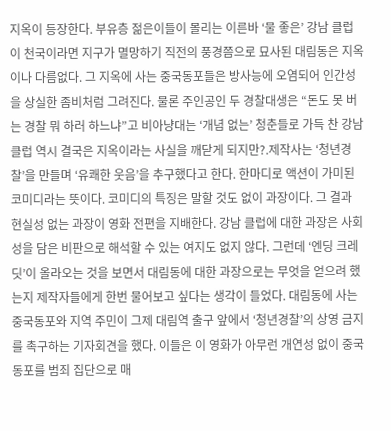지옥이 등장한다. 부유층 젊은이들이 몰리는 이른바 ‘물 좋은’ 강남 클럽이 천국이라면 지구가 멸망하기 직전의 풍경쯤으로 묘사된 대림동은 지옥이나 다름없다. 그 지옥에 사는 중국동포들은 방사능에 오염되어 인간성을 상실한 좀비처럼 그려진다. 물론 주인공인 두 경찰대생은 “돈도 못 버는 경찰 뭐 하러 하느냐”고 비아냥대는 ‘개념 없는’ 청춘들로 가득 찬 강남 클럽 역시 결국은 지옥이라는 사실을 깨닫게 되지만?.제작사는 ‘청년경찰’을 만들며 ‘유쾌한 웃음’을 추구했다고 한다. 한마디로 액션이 가미된 코미디라는 뜻이다. 코미디의 특징은 말할 것도 없이 과장이다. 그 결과 현실성 없는 과장이 영화 전편을 지배한다. 강남 클럽에 대한 과장은 사회성을 담은 비판으로 해석할 수 있는 여지도 없지 않다. 그런데 ‘엔딩 크레딧’이 올라오는 것을 보면서 대림동에 대한 과장으로는 무엇을 얻으려 했는지 제작자들에게 한번 물어보고 싶다는 생각이 들었다. 대림동에 사는 중국동포와 지역 주민이 그제 대림역 출구 앞에서 ‘청년경찰’의 상영 금지를 촉구하는 기자회견을 했다. 이들은 이 영화가 아무런 개연성 없이 중국동포를 범죄 집단으로 매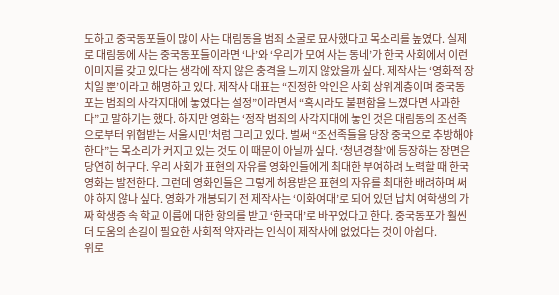도하고 중국동포들이 많이 사는 대림동을 범죄 소굴로 묘사했다고 목소리를 높였다. 실제로 대림동에 사는 중국동포들이라면 ‘나’와 ‘우리가 모여 사는 동네’가 한국 사회에서 이런 이미지를 갖고 있다는 생각에 작지 않은 충격을 느끼지 않았을까 싶다. 제작사는 ‘영화적 장치일 뿐’이라고 해명하고 있다. 제작사 대표는 “진정한 악인은 사회 상위계층이며 중국동포는 범죄의 사각지대에 놓였다는 설정”이라면서 “혹시라도 불편함을 느꼈다면 사과한다”고 말하기는 했다. 하지만 영화는 ‘정작 범죄의 사각지대에 놓인 것은 대림동의 조선족으로부터 위협받는 서울시민’처럼 그리고 있다. 벌써 “조선족들을 당장 중국으로 추방해야 한다”는 목소리가 커지고 있는 것도 이 때문이 아닐까 싶다. ‘청년경찰’에 등장하는 장면은 당연히 허구다. 우리 사회가 표현의 자유를 영화인들에게 최대한 부여하려 노력할 때 한국 영화는 발전한다. 그런데 영화인들은 그렇게 허용받은 표현의 자유를 최대한 배려하며 써야 하지 않나 싶다. 영화가 개봉되기 전 제작사는 ‘이화여대’로 되어 있던 납치 여학생의 가짜 학생증 속 학교 이름에 대한 항의를 받고 ‘한국대’로 바꾸었다고 한다. 중국동포가 훨씬 더 도움의 손길이 필요한 사회적 약자라는 인식이 제작사에 없었다는 것이 아쉽다.
위로